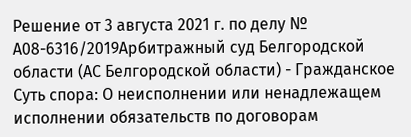Решение от 3 августа 2021 г. по делу № А08-6316/2019Арбитражный суд Белгородской области (АС Белгородской области) - Гражданское Суть спора: О неисполнении или ненадлежащем исполнении обязательств по договорам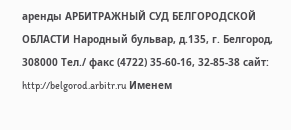аренды АРБИТРАЖНЫЙ СУД БЕЛГОРОДСКОЙ ОБЛАСТИ Народный бульвар, д.135, г. Белгород, 308000 Тел./ факс (4722) 35-60-16, 32-85-38 сайт: http://belgorod.arbitr.ru Именем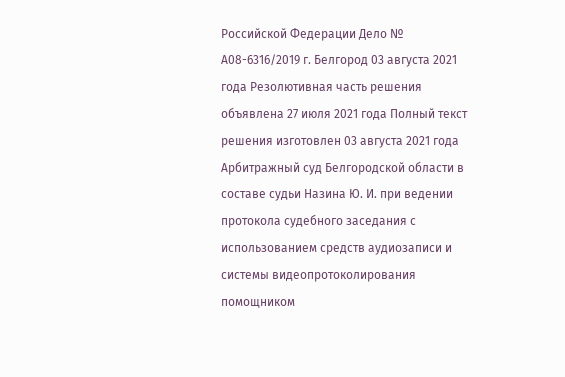Российской Федерации Дело № А08-6316/2019 г. Белгород 03 августа 2021 года Резолютивная часть решения объявлена 27 июля 2021 года Полный текст решения изготовлен 03 августа 2021 года Арбитражный суд Белгородской области в составе судьи Назина Ю. И. при ведении протокола судебного заседания с использованием средств аудиозаписи и системы видеопротоколирования помощником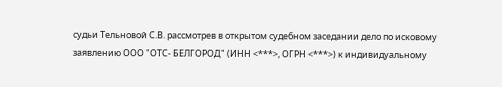судьи Тельновой С.В. рассмотрев в открытом судебном заседании дело по исковому заявлению ООО "ОТС- БЕЛГОРОД" (ИНН <***>, ОГРН <***>) к индивидуальному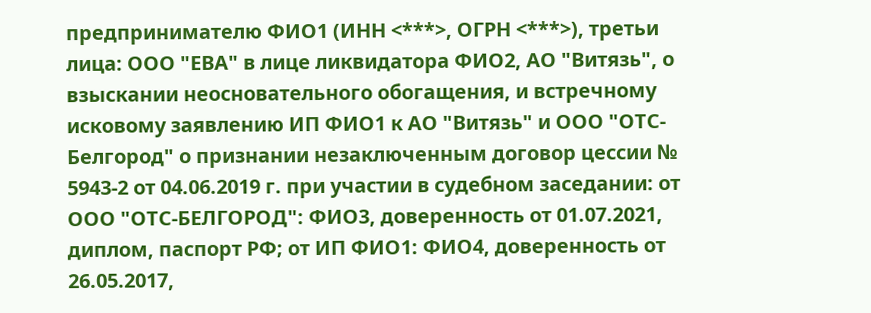предпринимателю ФИО1 (ИНН <***>, ОГРН <***>), третьи лица: ООО "ЕВА" в лице ликвидатора ФИО2, АО "Витязь", о взыскании неосновательного обогащения, и встречному исковому заявлению ИП ФИО1 к АО "Витязь" и ООО "ОТС-Белгород" о признании незаключенным договор цессии № 5943-2 от 04.06.2019 г. при участии в судебном заседании: от ООО "ОТС-БЕЛГОРОД": ФИО3, доверенность от 01.07.2021, диплом, паспорт РФ; от ИП ФИО1: ФИО4, доверенность от 26.05.2017,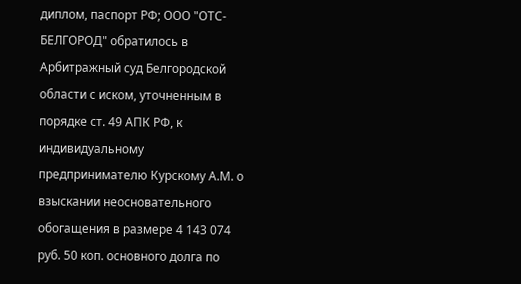диплом, паспорт РФ; ООО "ОТС-БЕЛГОРОД" обратилось в Арбитражный суд Белгородской области с иском, уточненным в порядке ст. 49 АПК РФ, к индивидуальному предпринимателю Курскому А.М. о взыскании неосновательного обогащения в размере 4 143 074 руб. 50 коп. основного долга по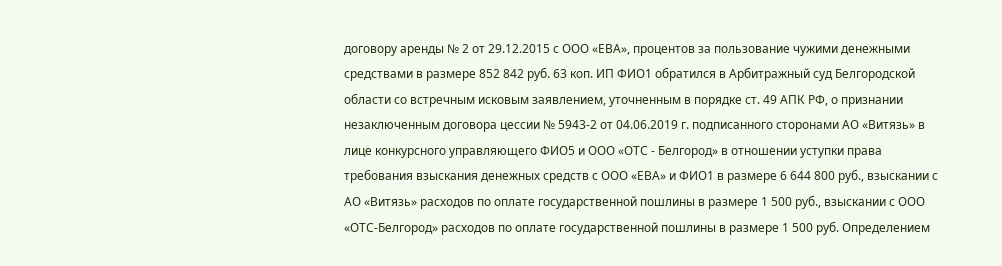договору аренды № 2 от 29.12.2015 с ООО «ЕВА», процентов за пользование чужими денежными средствами в размере 852 842 руб. 63 коп. ИП ФИО1 обратился в Арбитражный суд Белгородской области со встречным исковым заявлением, уточненным в порядке ст. 49 АПК РФ, о признании незаключенным договора цессии № 5943-2 от 04.06.2019 г. подписанного сторонами АО «Витязь» в лице конкурсного управляющего ФИО5 и ООО «ОТС - Белгород» в отношении уступки права требования взыскания денежных средств с ООО «ЕВА» и ФИО1 в размере 6 644 800 руб., взыскании с АО «Витязь» расходов по оплате государственной пошлины в размере 1 500 руб., взыскании с ООО «ОТС-Белгород» расходов по оплате государственной пошлины в размере 1 500 руб. Определением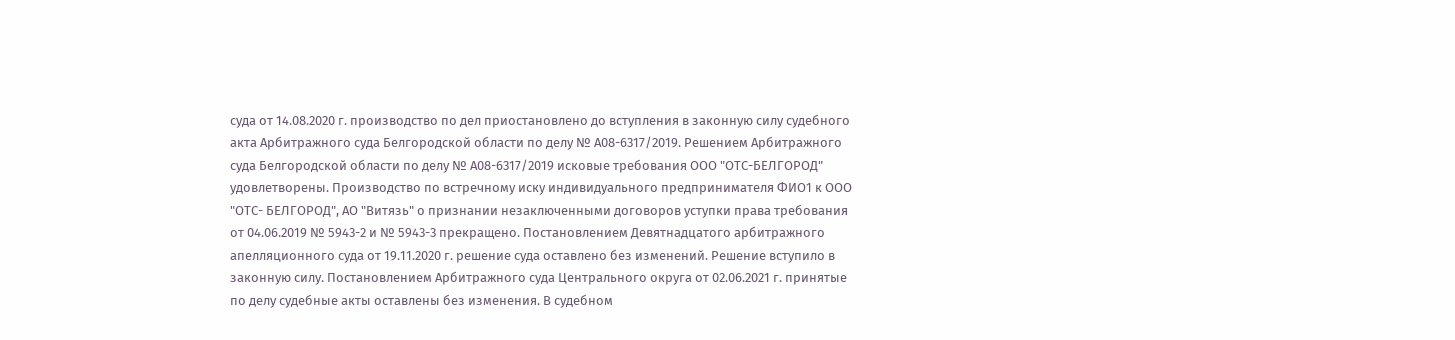суда от 14.08.2020 г. производство по дел приостановлено до вступления в законную силу судебного акта Арбитражного суда Белгородской области по делу № А08-6317/2019. Решением Арбитражного суда Белгородской области по делу № А08-6317/2019 исковые требования ООО "ОТС-БЕЛГОРОД" удовлетворены. Производство по встречному иску индивидуального предпринимателя ФИО1 к ООО "ОТС- БЕЛГОРОД", АО "Витязь" о признании незаключенными договоров уступки права требования от 04.06.2019 № 5943-2 и № 5943-3 прекращено. Постановлением Девятнадцатого арбитражного апелляционного суда от 19.11.2020 г. решение суда оставлено без изменений. Решение вступило в законную силу. Постановлением Арбитражного суда Центрального округа от 02.06.2021 г. принятые по делу судебные акты оставлены без изменения. В судебном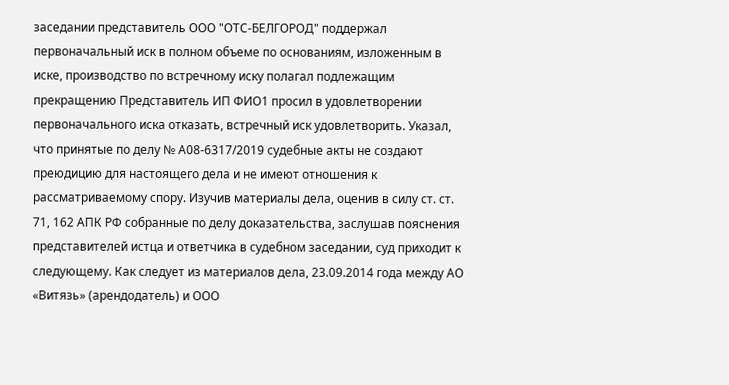заседании представитель ООО "ОТС-БЕЛГОРОД" поддержал первоначальный иск в полном объеме по основаниям, изложенным в иске, производство по встречному иску полагал подлежащим прекращению Представитель ИП ФИО1 просил в удовлетворении первоначального иска отказать, встречный иск удовлетворить. Указал, что принятые по делу № А08-6317/2019 судебные акты не создают преюдицию для настоящего дела и не имеют отношения к рассматриваемому спору. Изучив материалы дела, оценив в силу ст. ст. 71, 162 АПК РФ собранные по делу доказательства, заслушав пояснения представителей истца и ответчика в судебном заседании, суд приходит к следующему. Как следует из материалов дела, 23.09.2014 года между АО «Витязь» (арендодатель) и ООО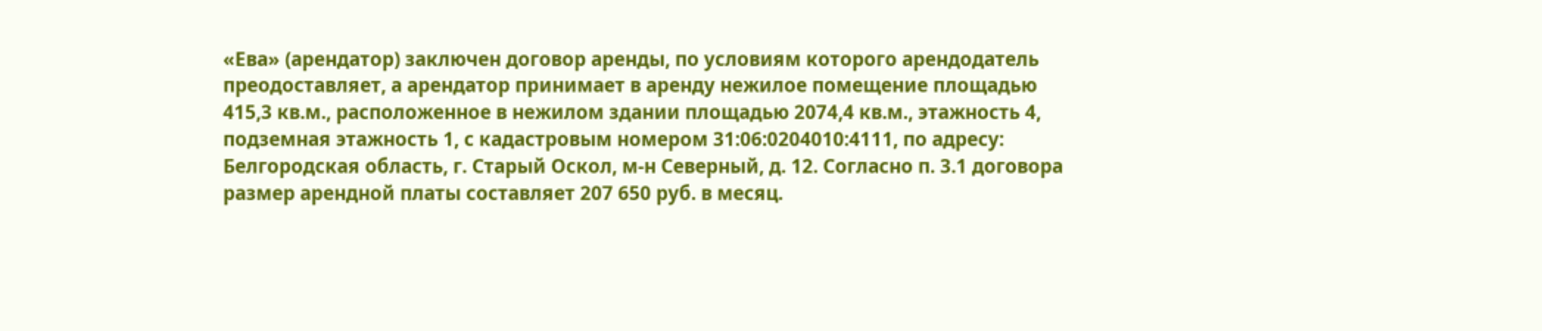«Ева» (арендатор) заключен договор аренды, по условиям которого арендодатель преодоставляет, а арендатор принимает в аренду нежилое помещение площадью 415,3 кв.м., расположенное в нежилом здании площадью 2074,4 кв.м., этажность 4, подземная этажность 1, с кадастровым номером 31:06:0204010:4111, по адресу: Белгородская область, г. Старый Оскол, м-н Северный, д. 12. Согласно п. 3.1 договора размер арендной платы составляет 207 650 руб. в месяц.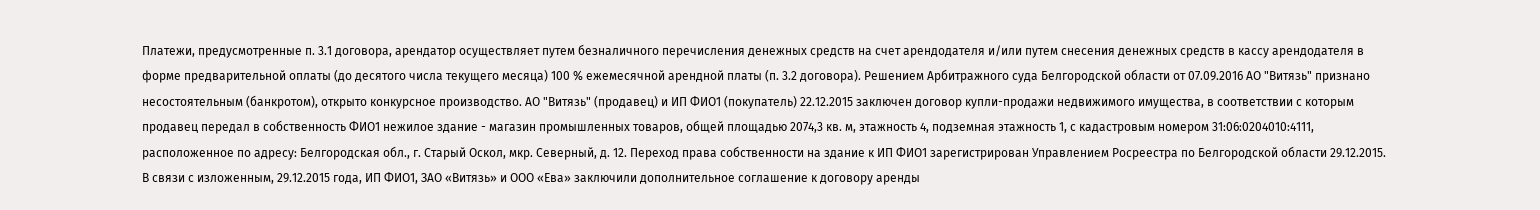Платежи, предусмотренные п. 3.1 договора, арендатор осуществляет путем безналичного перечисления денежных средств на счет арендодателя и/или путем снесения денежных средств в кассу арендодателя в форме предварительной оплаты (до десятого числа текущего месяца) 100 % ежемесячной арендной платы (п. 3.2 договора). Решением Арбитражного суда Белгородской области от 07.09.2016 АО "Витязь" признано несостоятельным (банкротом), открыто конкурсное производство. АО "Витязь" (продавец) и ИП ФИО1 (покупатель) 22.12.2015 заключен договор купли-продажи недвижимого имущества, в соответствии с которым продавец передал в собственность ФИО1 нежилое здание - магазин промышленных товаров, общей площадью 2074,3 кв. м, этажность 4, подземная этажность 1, с кадастровым номером 31:06:0204010:4111, расположенное по адресу: Белгородская обл., г. Старый Оскол, мкр. Северный, д. 12. Переход права собственности на здание к ИП ФИО1 зарегистрирован Управлением Росреестра по Белгородской области 29.12.2015. В связи с изложенным, 29.12.2015 года, ИП ФИО1, ЗАО «Витязь» и ООО «Ева» заключили дополнительное соглашение к договору аренды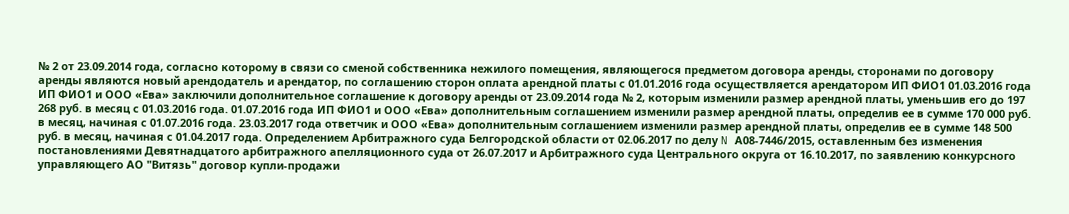№ 2 от 23.09.2014 года, согласно которому в связи со сменой собственника нежилого помещения, являющегося предметом договора аренды, сторонами по договору аренды являются новый арендодатель и арендатор, по соглашению сторон оплата арендной платы с 01.01.2016 года осуществляется арендатором ИП ФИО1 01.03.2016 года ИП ФИО1 и ООО «Ева» заключили дополнительное соглашение к договору аренды от 23.09.2014 года № 2, которым изменили размер арендной платы, уменьшив его до 197 268 руб. в месяц с 01.03.2016 года. 01.07.2016 года ИП ФИО1 и ООО «Ева» дополнительным соглашением изменили размер арендной платы, определив ее в сумме 170 000 руб. в месяц, начиная с 01.07.2016 года. 23.03.2017 года ответчик и ООО «Ева» дополнительным соглашением изменили размер арендной платы, определив ее в сумме 148 500 руб. в месяц, начиная с 01.04.2017 года. Определением Арбитражного суда Белгородской области от 02.06.2017 по делу N А08-7446/2015, оставленным без изменения постановлениями Девятнадцатого арбитражного апелляционного суда от 26.07.2017 и Арбитражного суда Центрального округа от 16.10.2017, по заявлению конкурсного управляющего АО "Витязь" договор купли-продажи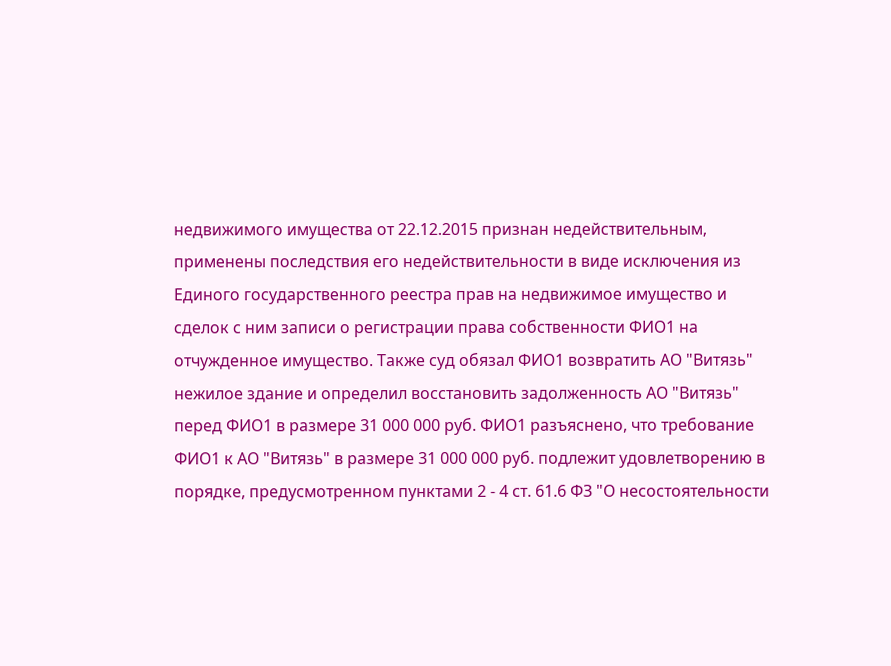недвижимого имущества от 22.12.2015 признан недействительным, применены последствия его недействительности в виде исключения из Единого государственного реестра прав на недвижимое имущество и сделок с ним записи о регистрации права собственности ФИО1 на отчужденное имущество. Также суд обязал ФИО1 возвратить АО "Витязь" нежилое здание и определил восстановить задолженность АО "Витязь" перед ФИО1 в размере 31 000 000 руб. ФИО1 разъяснено, что требование ФИО1 к АО "Витязь" в размере 31 000 000 руб. подлежит удовлетворению в порядке, предусмотренном пунктами 2 - 4 ст. 61.6 ФЗ "О несостоятельности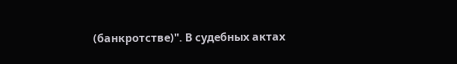(банкротстве)". В судебных актах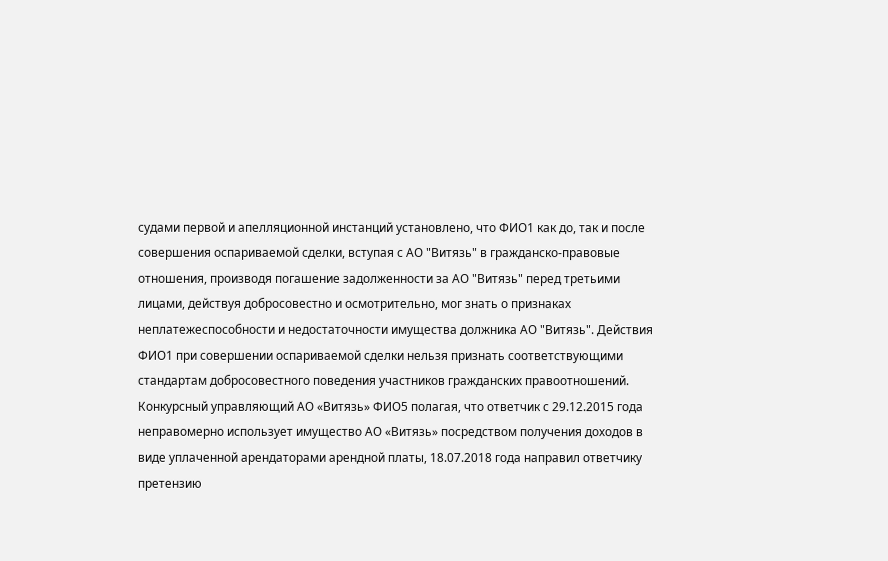судами первой и апелляционной инстанций установлено, что ФИО1 как до, так и после совершения оспариваемой сделки, вступая с АО "Витязь" в гражданско-правовые отношения, производя погашение задолженности за АО "Витязь" перед третьими лицами, действуя добросовестно и осмотрительно, мог знать о признаках неплатежеспособности и недостаточности имущества должника АО "Витязь". Действия ФИО1 при совершении оспариваемой сделки нельзя признать соответствующими стандартам добросовестного поведения участников гражданских правоотношений. Конкурсный управляющий АО «Витязь» ФИО5 полагая, что ответчик с 29.12.2015 года неправомерно использует имущество АО «Витязь» посредством получения доходов в виде уплаченной арендаторами арендной платы, 18.07.2018 года направил ответчику претензию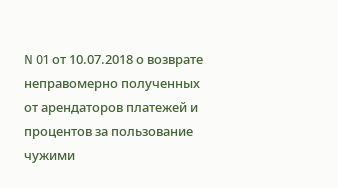N 01 от 10.07.2018 о возврате неправомерно полученных от арендаторов платежей и процентов за пользование чужими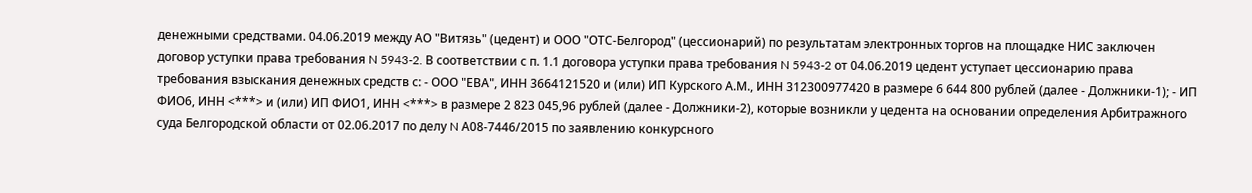денежными средствами. 04.06.2019 между АО "Витязь" (цедент) и ООО "ОТС-Белгород" (цессионарий) по результатам электронных торгов на площадке НИС заключен договор уступки права требования N 5943-2. В соответствии с п. 1.1 договора уступки права требования N 5943-2 от 04.06.2019 цедент уступает цессионарию права требования взыскания денежных средств с: - ООО "ЕВА", ИНН 3664121520 и (или) ИП Курского А.М., ИНН 312300977420 в размере 6 644 800 рублей (далее - Должники-1); - ИП ФИО6, ИНН <***> и (или) ИП ФИО1, ИНН <***> в размере 2 823 045,96 рублей (далее - Должники-2), которые возникли у цедента на основании определения Арбитражного суда Белгородской области от 02.06.2017 по делу N А08-7446/2015 по заявлению конкурсного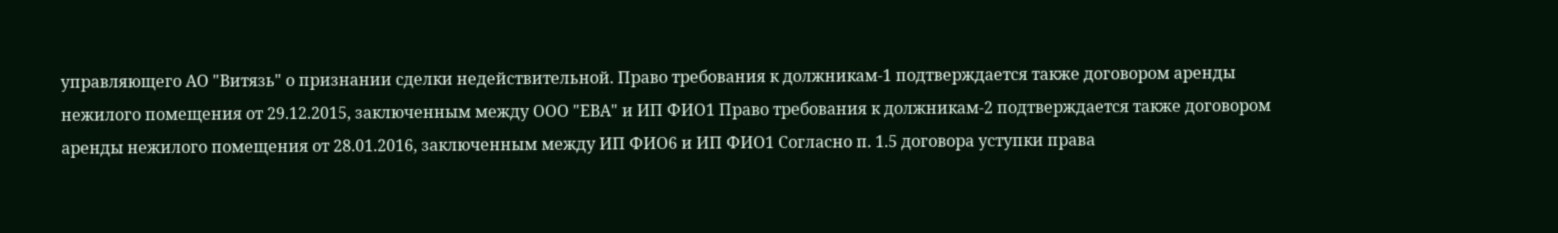управляющего АО "Витязь" о признании сделки недействительной. Право требования к должникам-1 подтверждается также договором аренды нежилого помещения от 29.12.2015, заключенным между ООО "ЕВА" и ИП ФИО1 Право требования к должникам-2 подтверждается также договором аренды нежилого помещения от 28.01.2016, заключенным между ИП ФИО6 и ИП ФИО1 Согласно п. 1.5 договора уступки права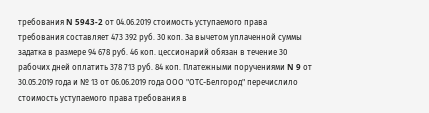требования N 5943-2 от 04.06.2019 стоимость уступаемого права требования составляет 473 392 руб. 30 коп. За вычетом уплаченной суммы задатка в размере 94 678 руб. 46 коп. цессионарий обязан в течение 30 рабочих дней оплатить 378 713 руб. 84 коп. Платежными поручениями N 9 от 30.05.2019 года и № 13 от 06.06.2019 года ООО "ОТС-Белгород" перечислило стоимость уступаемого права требования в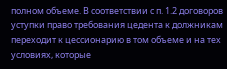полном объеме. В соответствии с п. 1.2 договоров уступки право требования цедента к должникам переходит к цессионарию в том объеме и на тех условиях, которые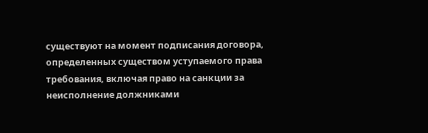существуют на момент подписания договора, определенных существом уступаемого права требования, включая право на санкции за неисполнение должниками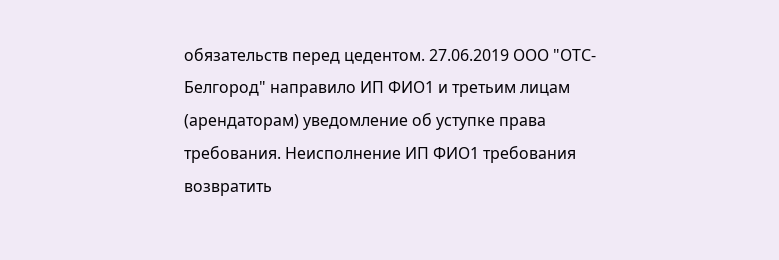обязательств перед цедентом. 27.06.2019 ООО "ОТС-Белгород" направило ИП ФИО1 и третьим лицам (арендаторам) уведомление об уступке права требования. Неисполнение ИП ФИО1 требования возвратить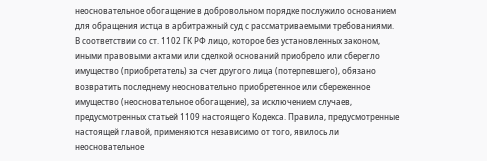неосновательное обогащение в добровольном порядке послужило основанием для обращения истца в арбитражный суд с рассматриваемыми требованиями. В соответствии со ст. 1102 ГК РФ лицо, которое без установленных законом, иными правовыми актами или сделкой оснований приобрело или сберегло имущество (приобретатель) за счет другого лица (потерпевшего), обязано возвратить последнему неосновательно приобретенное или сбереженное имущество (неосновательное обогащение), за исключением случаев, предусмотренных статьей 1109 настоящего Кодекса. Правила, предусмотренные настоящей главой, применяются независимо от того, явилось ли неосновательное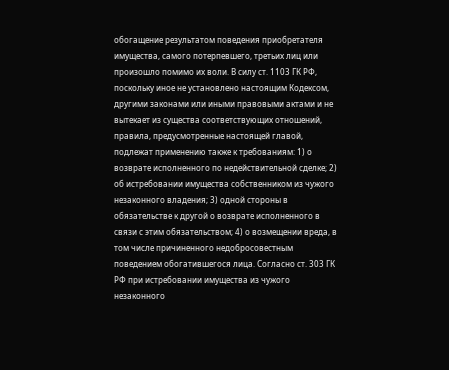обогащение результатом поведения приобретателя имущества, самого потерпевшего, третьих лиц или произошло помимо их воли. В силу ст. 1103 ГК РФ, поскольку иное не установлено настоящим Кодексом, другими законами или иными правовыми актами и не вытекает из существа соответствующих отношений, правила, предусмотренные настоящей главой, подлежат применению также к требованиям: 1) о возврате исполненного по недействительной сделке; 2) об истребовании имущества собственником из чужого незаконного владения; 3) одной стороны в обязательстве к другой о возврате исполненного в связи с этим обязательством; 4) о возмещении вреда, в том числе причиненного недобросовестным поведением обогатившегося лица. Согласно ст. 303 ГК РФ при истребовании имущества из чужого незаконного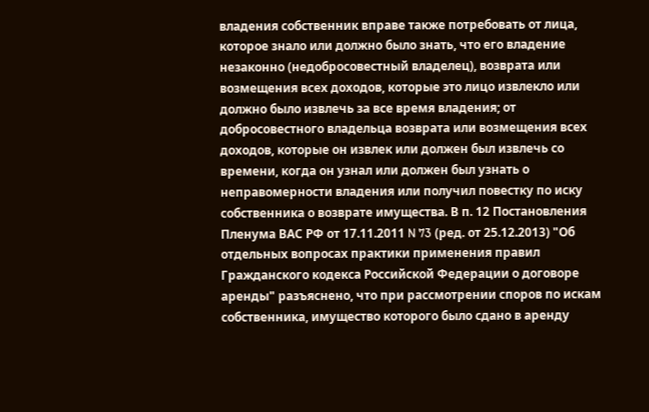владения собственник вправе также потребовать от лица, которое знало или должно было знать, что его владение незаконно (недобросовестный владелец), возврата или возмещения всех доходов, которые это лицо извлекло или должно было извлечь за все время владения; от добросовестного владельца возврата или возмещения всех доходов, которые он извлек или должен был извлечь со времени, когда он узнал или должен был узнать о неправомерности владения или получил повестку по иску собственника о возврате имущества. В п. 12 Постановления Пленума ВАС РФ от 17.11.2011 N 73 (ред. от 25.12.2013) "Об отдельных вопросах практики применения правил Гражданского кодекса Российской Федерации о договоре аренды" разъяснено, что при рассмотрении споров по искам собственника, имущество которого было сдано в аренду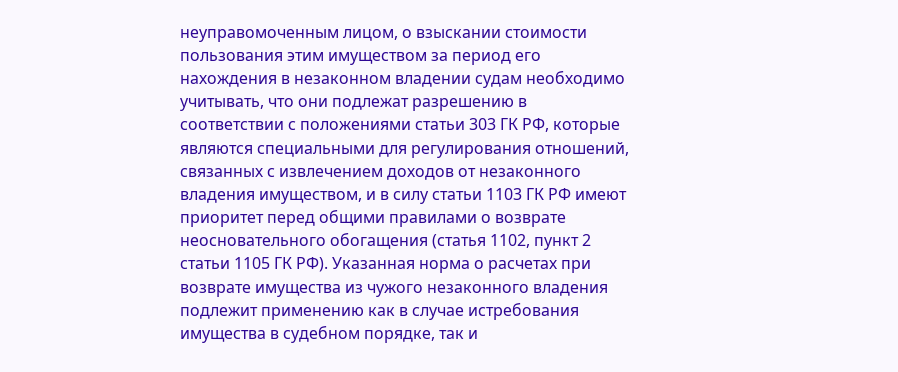неуправомоченным лицом, о взыскании стоимости пользования этим имуществом за период его нахождения в незаконном владении судам необходимо учитывать, что они подлежат разрешению в соответствии с положениями статьи 303 ГК РФ, которые являются специальными для регулирования отношений, связанных с извлечением доходов от незаконного владения имуществом, и в силу статьи 1103 ГК РФ имеют приоритет перед общими правилами о возврате неосновательного обогащения (статья 1102, пункт 2 статьи 1105 ГК РФ). Указанная норма о расчетах при возврате имущества из чужого незаконного владения подлежит применению как в случае истребования имущества в судебном порядке, так и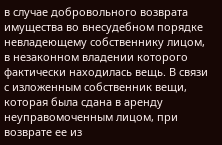в случае добровольного возврата имущества во внесудебном порядке невладеющему собственнику лицом, в незаконном владении которого фактически находилась вещь. В связи с изложенным собственник вещи, которая была сдана в аренду неуправомоченным лицом, при возврате ее из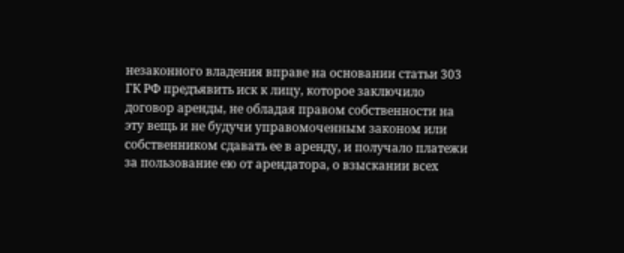незаконного владения вправе на основании статьи 303 ГК РФ предъявить иск к лицу, которое заключило договор аренды, не обладая правом собственности на эту вещь и не будучи управомоченным законом или собственником сдавать ее в аренду, и получало платежи за пользование ею от арендатора, о взыскании всех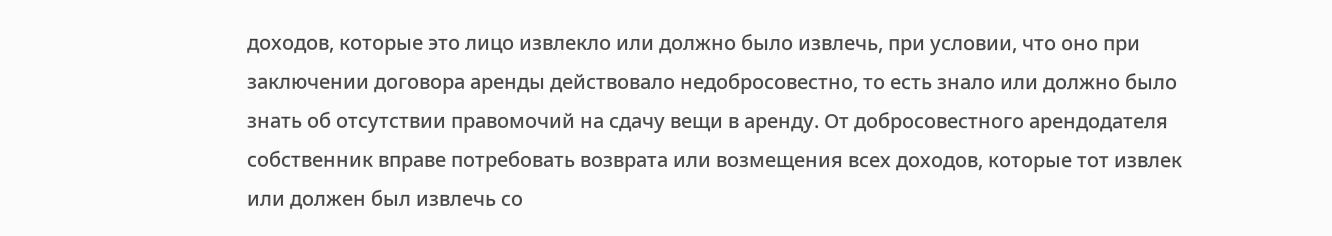доходов, которые это лицо извлекло или должно было извлечь, при условии, что оно при заключении договора аренды действовало недобросовестно, то есть знало или должно было знать об отсутствии правомочий на сдачу вещи в аренду. От добросовестного арендодателя собственник вправе потребовать возврата или возмещения всех доходов, которые тот извлек или должен был извлечь со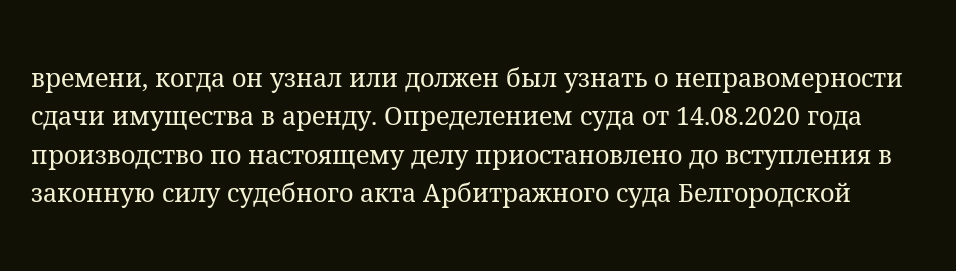времени, когда он узнал или должен был узнать о неправомерности сдачи имущества в аренду. Определением суда от 14.08.2020 года производство по настоящему делу приостановлено до вступления в законную силу судебного акта Арбитражного суда Белгородской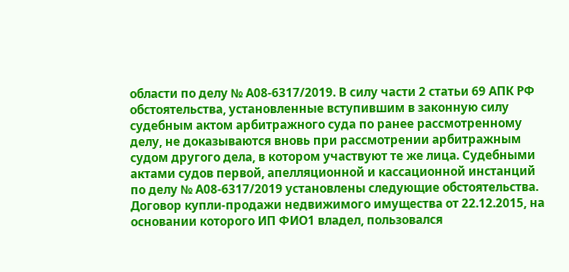области по делу № А08-6317/2019. В силу части 2 статьи 69 АПК РФ обстоятельства, установленные вступившим в законную силу судебным актом арбитражного суда по ранее рассмотренному делу, не доказываются вновь при рассмотрении арбитражным судом другого дела, в котором участвуют те же лица. Судебными актами судов первой, апелляционной и кассационной инстанций по делу № А08-6317/2019 установлены следующие обстоятельства. Договор купли-продажи недвижимого имущества от 22.12.2015, на основании которого ИП ФИО1 владел, пользовался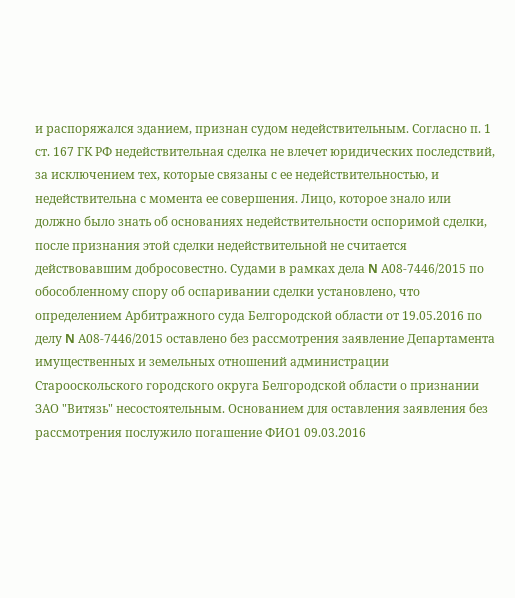и распоряжался зданием, признан судом недействительным. Согласно п. 1 ст. 167 ГК РФ недействительная сделка не влечет юридических последствий, за исключением тех, которые связаны с ее недействительностью, и недействительна с момента ее совершения. Лицо, которое знало или должно было знать об основаниях недействительности оспоримой сделки, после признания этой сделки недействительной не считается действовавшим добросовестно. Судами в рамках дела N А08-7446/2015 по обособленному спору об оспаривании сделки установлено, что определением Арбитражного суда Белгородской области от 19.05.2016 по делу N А08-7446/2015 оставлено без рассмотрения заявление Департамента имущественных и земельных отношений администрации Старооскольского городского округа Белгородской области о признании ЗАО "Витязь" несостоятельным. Основанием для оставления заявления без рассмотрения послужило погашение ФИО1 09.03.2016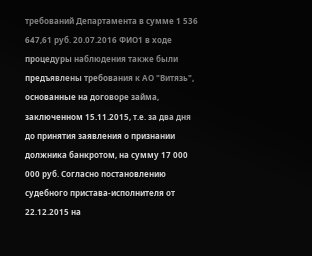требований Департамента в сумме 1 536 647,61 руб. 20.07.2016 ФИО1 в ходе процедуры наблюдения также были предъявлены требования к АО "Витязь", основанные на договоре займа, заключенном 15.11.2015, т.е. за два дня до принятия заявления о признании должника банкротом, на сумму 17 000 000 руб. Согласно постановлению судебного пристава-исполнителя от 22.12.2015 на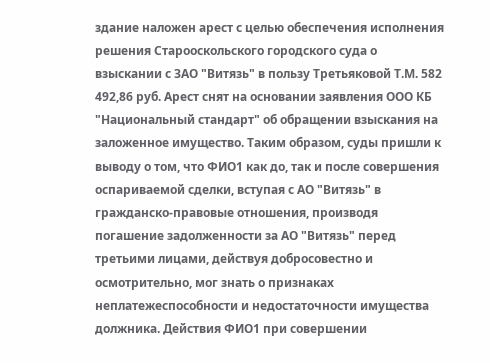здание наложен арест с целью обеспечения исполнения решения Старооскольского городского суда о взыскании с ЗАО "Витязь" в пользу Третьяковой Т.М. 582 492,86 руб. Арест снят на основании заявления ООО КБ "Национальный стандарт" об обращении взыскания на заложенное имущество. Таким образом, суды пришли к выводу о том, что ФИО1 как до, так и после совершения оспариваемой сделки, вступая с АО "Витязь" в гражданско-правовые отношения, производя погашение задолженности за АО "Витязь" перед третьими лицами, действуя добросовестно и осмотрительно, мог знать о признаках неплатежеспособности и недостаточности имущества должника. Действия ФИО1 при совершении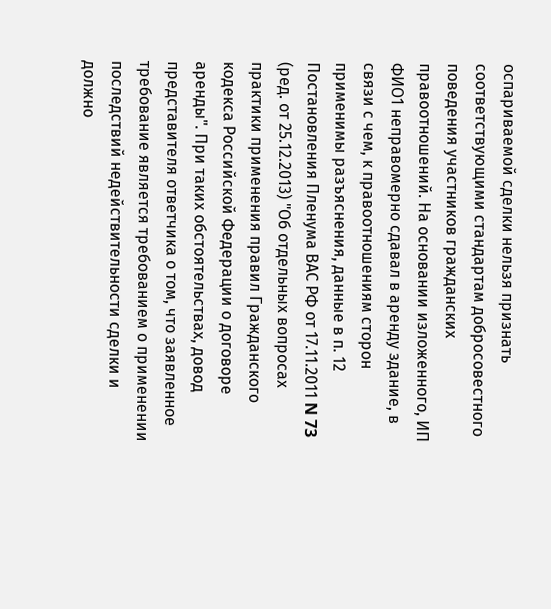оспариваемой сделки нельзя признать соответствующими стандартам добросовестного поведения участников гражданских правоотношений. На основании изложенного, ИП ФИО1 неправомерно сдавал в аренду здание, в связи с чем, к правоотношениям сторон применимы разъяснения, данные в п. 12 Постановления Пленума ВАС РФ от 17.11.2011 N 73 (ред. от 25.12.2013) "Об отдельных вопросах практики применения правил Гражданского кодекса Российской Федерации о договоре аренды". При таких обстоятельствах, довод представителя ответчика о том, что заявленное требование является требованием о применении последствий недействительности сделки и должно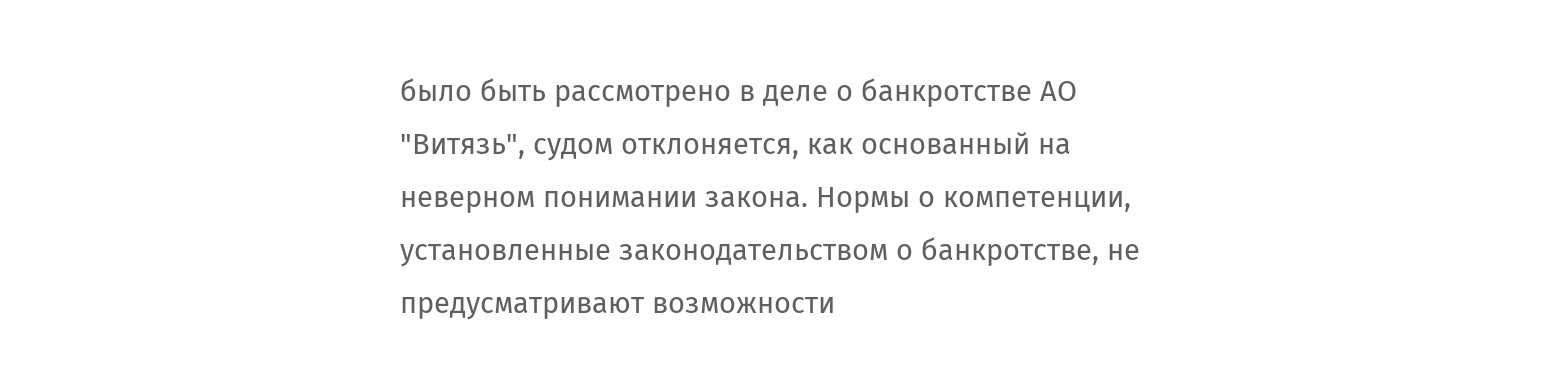было быть рассмотрено в деле о банкротстве АО "Витязь", судом отклоняется, как основанный на неверном понимании закона. Нормы о компетенции, установленные законодательством о банкротстве, не предусматривают возможности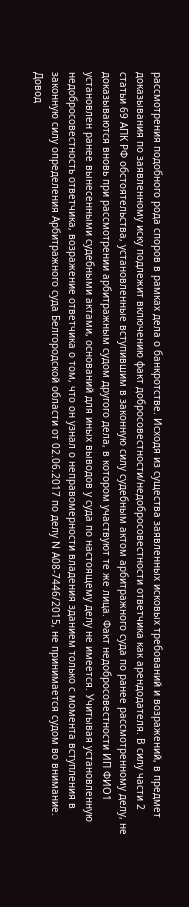рассмотрения подобного рода споров в рамках дела о банкротстве. Исходя из существа заявленных исковых требований и возражений, в предмет доказывания по заявленному иску подлежит включению факт добросовестности/недобросовестности ответчика как арендодателя. В силу части 2 статьи 69 АПК РФ обстоятельства, установленные вступившим в законную силу судебным актом арбитражного суда по ранее рассмотренному делу, не доказываются вновь при рассмотрении арбитражным судом другого дела, в котором участвуют те же лица. Факт недобросовестности ИП ФИО1 установлен ранее вынесенными судебными актами, оснований для иных выводов у суда по настоящему делу не имеется. Учитывая установленную недобросовестность ответчика, возражение ответчика о том, что он узнал о неправомерности владения зданием только с момента вступления в законную силу определения Арбитражного суда Белгородской области от 02.06.2017 по делу N А08-7446/2015, не принимается судом во внимание. Довод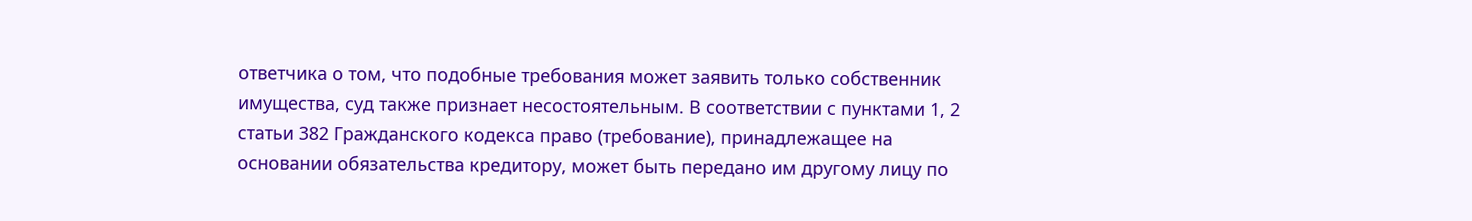ответчика о том, что подобные требования может заявить только собственник имущества, суд также признает несостоятельным. В соответствии с пунктами 1, 2 статьи 382 Гражданского кодекса право (требование), принадлежащее на основании обязательства кредитору, может быть передано им другому лицу по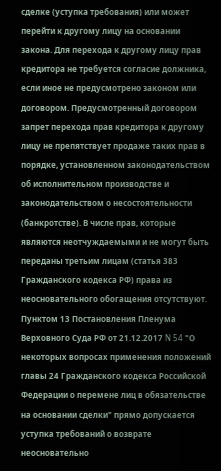сделке (уступка требования) или может перейти к другому лицу на основании закона. Для перехода к другому лицу прав кредитора не требуется согласие должника, если иное не предусмотрено законом или договором. Предусмотренный договором запрет перехода прав кредитора к другому лицу не препятствует продаже таких прав в порядке, установленном законодательством об исполнительном производстве и законодательством о несостоятельности (банкротстве). В числе прав, которые являются неотчуждаемыми и не могут быть переданы третьим лицам (статья 383 Гражданского кодекса РФ) права из неосновательного обогащения отсутствуют. Пунктом 13 Постановления Пленума Верховного Суда РФ от 21.12.2017 N 54 "О некоторых вопросах применения положений главы 24 Гражданского кодекса Российской Федерации о перемене лиц в обязательстве на основании сделки" прямо допускается уступка требований о возврате неосновательно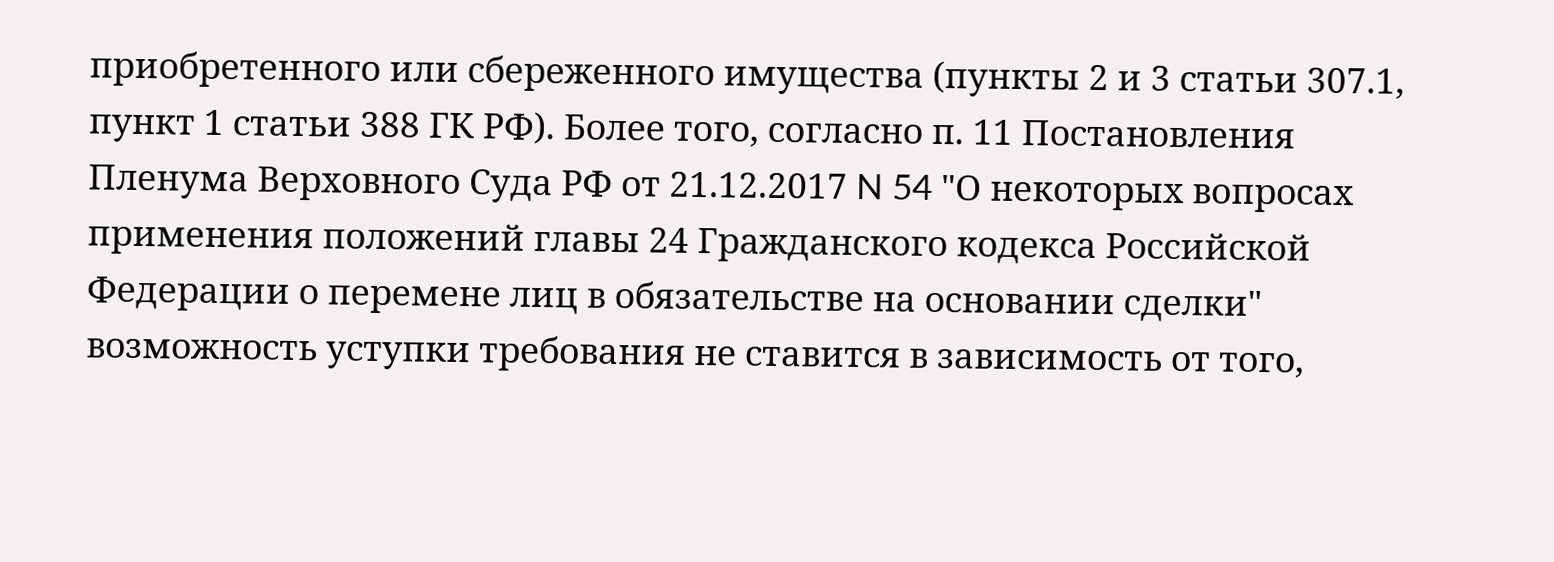приобретенного или сбереженного имущества (пункты 2 и 3 статьи 307.1, пункт 1 статьи 388 ГК РФ). Более того, согласно п. 11 Постановления Пленума Верховного Суда РФ от 21.12.2017 N 54 "О некоторых вопросах применения положений главы 24 Гражданского кодекса Российской Федерации о перемене лиц в обязательстве на основании сделки" возможность уступки требования не ставится в зависимость от того,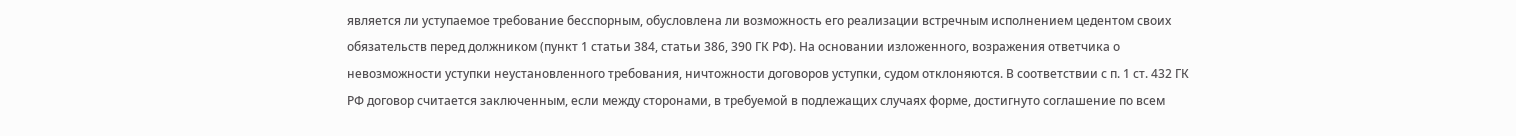является ли уступаемое требование бесспорным, обусловлена ли возможность его реализации встречным исполнением цедентом своих обязательств перед должником (пункт 1 статьи 384, статьи 386, 390 ГК РФ). На основании изложенного, возражения ответчика о невозможности уступки неустановленного требования, ничтожности договоров уступки, судом отклоняются. В соответствии с п. 1 ст. 432 ГК РФ договор считается заключенным, если между сторонами, в требуемой в подлежащих случаях форме, достигнуто соглашение по всем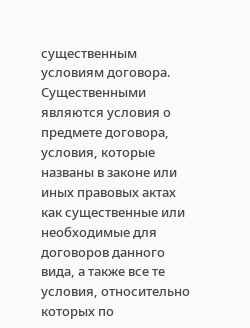существенным условиям договора. Существенными являются условия о предмете договора, условия, которые названы в законе или иных правовых актах как существенные или необходимые для договоров данного вида, а также все те условия, относительно которых по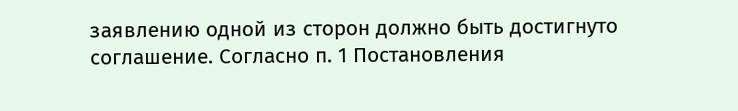заявлению одной из сторон должно быть достигнуто соглашение. Согласно п. 1 Постановления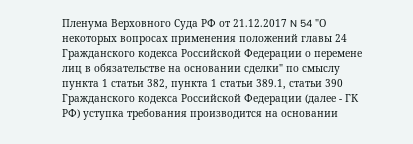Пленума Верховного Суда РФ от 21.12.2017 N 54 "О некоторых вопросах применения положений главы 24 Гражданского кодекса Российской Федерации о перемене лиц в обязательстве на основании сделки" по смыслу пункта 1 статьи 382, пункта 1 статьи 389.1, статьи 390 Гражданского кодекса Российской Федерации (далее - ГК РФ) уступка требования производится на основании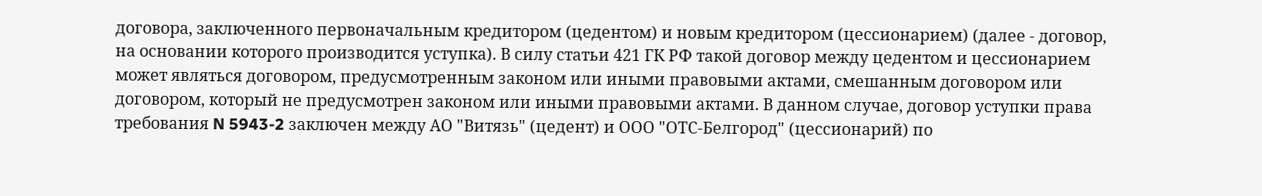договора, заключенного первоначальным кредитором (цедентом) и новым кредитором (цессионарием) (далее - договор, на основании которого производится уступка). В силу статьи 421 ГК РФ такой договор между цедентом и цессионарием может являться договором, предусмотренным законом или иными правовыми актами, смешанным договором или договором, который не предусмотрен законом или иными правовыми актами. В данном случае, договор уступки права требования N 5943-2 заключен между АО "Витязь" (цедент) и ООО "ОТС-Белгород" (цессионарий) по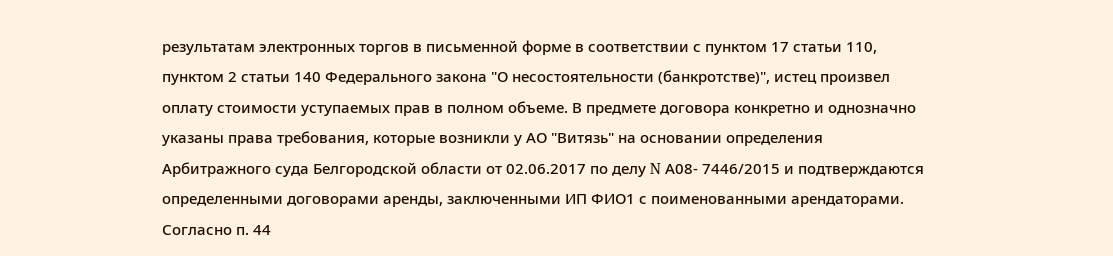результатам электронных торгов в письменной форме в соответствии с пунктом 17 статьи 110, пунктом 2 статьи 140 Федерального закона "О несостоятельности (банкротстве)", истец произвел оплату стоимости уступаемых прав в полном объеме. В предмете договора конкретно и однозначно указаны права требования, которые возникли у АО "Витязь" на основании определения Арбитражного суда Белгородской области от 02.06.2017 по делу N А08- 7446/2015 и подтверждаются определенными договорами аренды, заключенными ИП ФИО1 с поименованными арендаторами. Согласно п. 44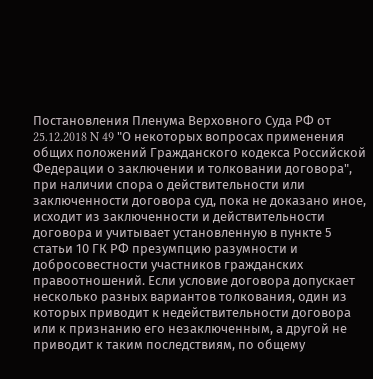Постановления Пленума Верховного Суда РФ от 25.12.2018 N 49 "О некоторых вопросах применения общих положений Гражданского кодекса Российской Федерации о заключении и толковании договора", при наличии спора о действительности или заключенности договора суд, пока не доказано иное, исходит из заключенности и действительности договора и учитывает установленную в пункте 5 статьи 10 ГК РФ презумпцию разумности и добросовестности участников гражданских правоотношений. Если условие договора допускает несколько разных вариантов толкования, один из которых приводит к недействительности договора или к признанию его незаключенным, а другой не приводит к таким последствиям, по общему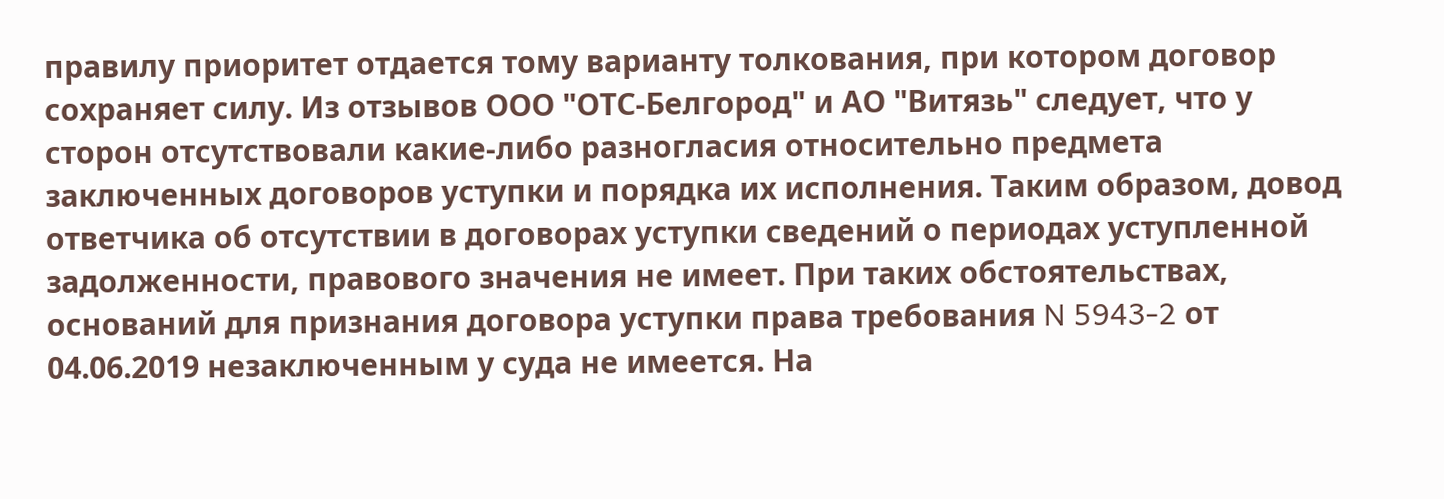правилу приоритет отдается тому варианту толкования, при котором договор сохраняет силу. Из отзывов ООО "ОТС-Белгород" и АО "Витязь" следует, что у сторон отсутствовали какие-либо разногласия относительно предмета заключенных договоров уступки и порядка их исполнения. Таким образом, довод ответчика об отсутствии в договорах уступки сведений о периодах уступленной задолженности, правового значения не имеет. При таких обстоятельствах, оснований для признания договора уступки права требования N 5943-2 от 04.06.2019 незаключенным у суда не имеется. На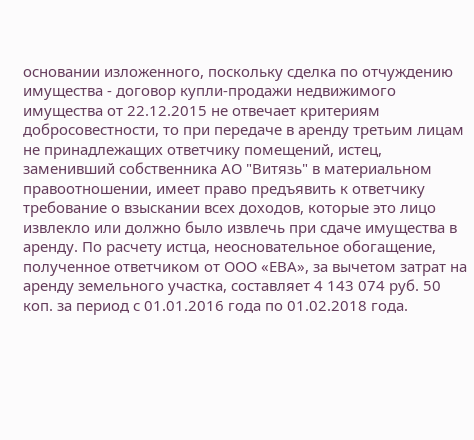основании изложенного, поскольку сделка по отчуждению имущества - договор купли-продажи недвижимого имущества от 22.12.2015 не отвечает критериям добросовестности, то при передаче в аренду третьим лицам не принадлежащих ответчику помещений, истец, заменивший собственника АО "Витязь" в материальном правоотношении, имеет право предъявить к ответчику требование о взыскании всех доходов, которые это лицо извлекло или должно было извлечь при сдаче имущества в аренду. По расчету истца, неосновательное обогащение, полученное ответчиком от ООО «ЕВА», за вычетом затрат на аренду земельного участка, составляет 4 143 074 руб. 50 коп. за период с 01.01.2016 года по 01.02.2018 года.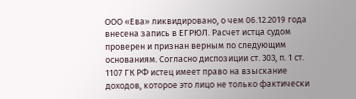ООО «Ева» ликвидировано, о чем 06.12.2019 года внесена запись в ЕГРЮЛ. Расчет истца судом проверен и признан верным по следующим основаниям. Согласно диспозиции ст. 303, п. 1 ст. 1107 ГК РФ истец имеет право на взыскание доходов, которое это лицо не только фактически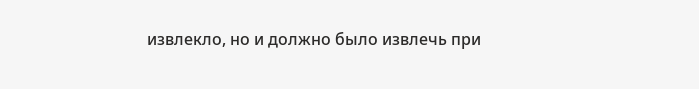извлекло, но и должно было извлечь при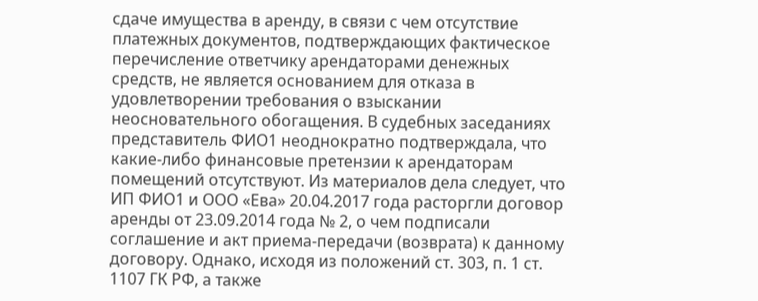сдаче имущества в аренду, в связи с чем отсутствие платежных документов, подтверждающих фактическое перечисление ответчику арендаторами денежных средств, не является основанием для отказа в удовлетворении требования о взыскании неосновательного обогащения. В судебных заседаниях представитель ФИО1 неоднократно подтверждала, что какие-либо финансовые претензии к арендаторам помещений отсутствуют. Из материалов дела следует, что ИП ФИО1 и ООО «Ева» 20.04.2017 года расторгли договор аренды от 23.09.2014 года № 2, о чем подписали соглашение и акт приема-передачи (возврата) к данному договору. Однако, исходя из положений ст. 303, п. 1 ст. 1107 ГК РФ, а также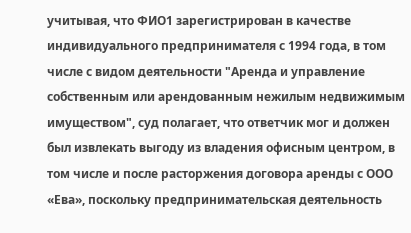учитывая, что ФИО1 зарегистрирован в качестве индивидуального предпринимателя с 1994 года, в том числе с видом деятельности "Аренда и управление собственным или арендованным нежилым недвижимым имуществом", суд полагает, что ответчик мог и должен был извлекать выгоду из владения офисным центром, в том числе и после расторжения договора аренды с ООО «Ева», поскольку предпринимательская деятельность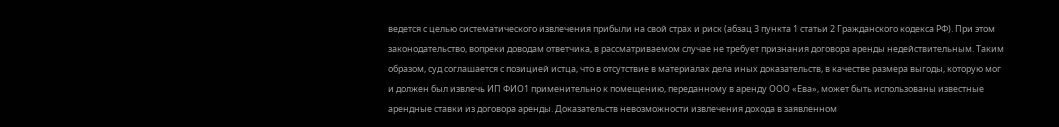ведется с целью систематического извлечения прибыли на свой страх и риск (абзац 3 пункта 1 статьи 2 Гражданского кодекса РФ). При этом законодательство, вопреки доводам ответчика, в рассматриваемом случае не требует признания договора аренды недействительным. Таким образом, суд соглашается с позицией истца, что в отсутствие в материалах дела иных доказательств, в качестве размера выгоды, которую мог и должен был извлечь ИП ФИО1 применительно к помещению, переданному в аренду ООО «Ева», может быть использованы известные арендные ставки из договора аренды. Доказательств невозможности извлечения дохода в заявленном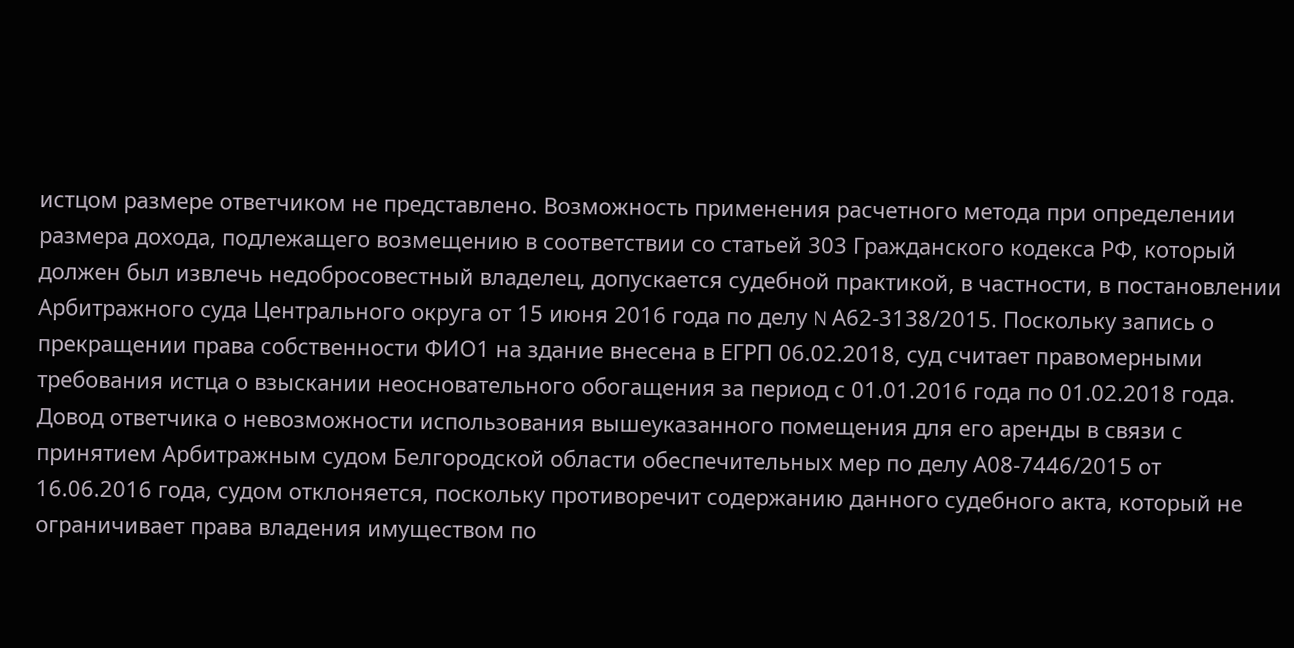истцом размере ответчиком не представлено. Возможность применения расчетного метода при определении размера дохода, подлежащего возмещению в соответствии со статьей 303 Гражданского кодекса РФ, который должен был извлечь недобросовестный владелец, допускается судебной практикой, в частности, в постановлении Арбитражного суда Центрального округа от 15 июня 2016 года по делу N А62-3138/2015. Поскольку запись о прекращении права собственности ФИО1 на здание внесена в ЕГРП 06.02.2018, суд считает правомерными требования истца о взыскании неосновательного обогащения за период с 01.01.2016 года по 01.02.2018 года. Довод ответчика о невозможности использования вышеуказанного помещения для его аренды в связи с принятием Арбитражным судом Белгородской области обеспечительных мер по делу А08-7446/2015 от 16.06.2016 года, судом отклоняется, поскольку противоречит содержанию данного судебного акта, который не ограничивает права владения имуществом по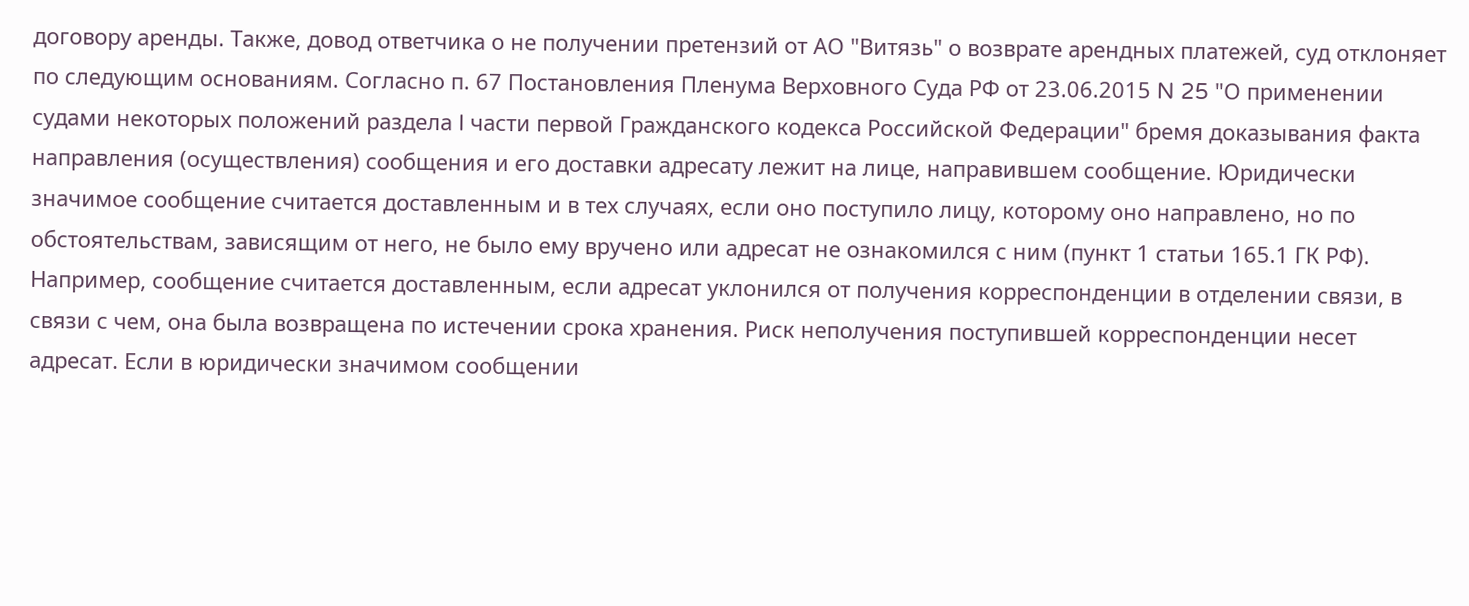договору аренды. Также, довод ответчика о не получении претензий от АО "Витязь" о возврате арендных платежей, суд отклоняет по следующим основаниям. Согласно п. 67 Постановления Пленума Верховного Суда РФ от 23.06.2015 N 25 "О применении судами некоторых положений раздела I части первой Гражданского кодекса Российской Федерации" бремя доказывания факта направления (осуществления) сообщения и его доставки адресату лежит на лице, направившем сообщение. Юридически значимое сообщение считается доставленным и в тех случаях, если оно поступило лицу, которому оно направлено, но по обстоятельствам, зависящим от него, не было ему вручено или адресат не ознакомился с ним (пункт 1 статьи 165.1 ГК РФ). Например, сообщение считается доставленным, если адресат уклонился от получения корреспонденции в отделении связи, в связи с чем, она была возвращена по истечении срока хранения. Риск неполучения поступившей корреспонденции несет адресат. Если в юридически значимом сообщении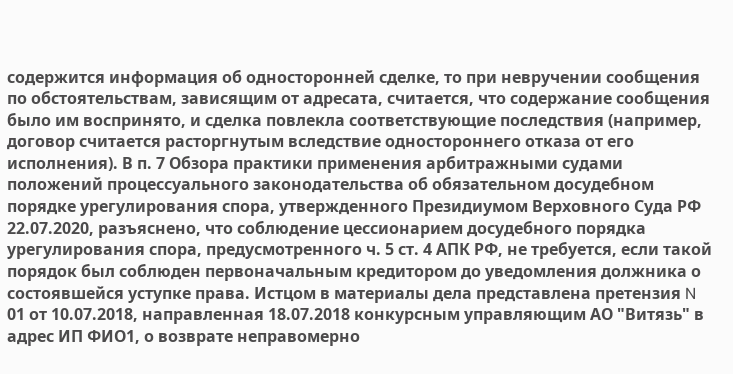содержится информация об односторонней сделке, то при невручении сообщения по обстоятельствам, зависящим от адресата, считается, что содержание сообщения было им воспринято, и сделка повлекла соответствующие последствия (например, договор считается расторгнутым вследствие одностороннего отказа от его исполнения). В п. 7 Обзора практики применения арбитражными судами положений процессуального законодательства об обязательном досудебном порядке урегулирования спора, утвержденного Президиумом Верховного Суда РФ 22.07.2020, разъяснено, что соблюдение цессионарием досудебного порядка урегулирования спора, предусмотренного ч. 5 ст. 4 АПК РФ, не требуется, если такой порядок был соблюден первоначальным кредитором до уведомления должника о состоявшейся уступке права. Истцом в материалы дела представлена претензия N 01 от 10.07.2018, направленная 18.07.2018 конкурсным управляющим АО "Витязь" в адрес ИП ФИО1, о возврате неправомерно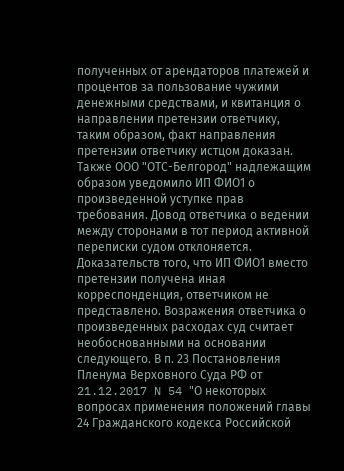полученных от арендаторов платежей и процентов за пользование чужими денежными средствами, и квитанция о направлении претензии ответчику, таким образом, факт направления претензии ответчику истцом доказан. Также ООО "ОТС-Белгород" надлежащим образом уведомило ИП ФИО1 о произведенной уступке прав требования. Довод ответчика о ведении между сторонами в тот период активной переписки судом отклоняется. Доказательств того, что ИП ФИО1 вместо претензии получена иная корреспонденция, ответчиком не представлено. Возражения ответчика о произведенных расходах суд считает необоснованными на основании следующего. В п. 23 Постановления Пленума Верховного Суда РФ от 21.12.2017 N 54 "О некоторых вопросах применения положений главы 24 Гражданского кодекса Российской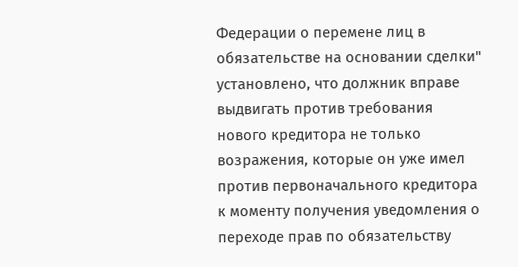Федерации о перемене лиц в обязательстве на основании сделки" установлено, что должник вправе выдвигать против требования нового кредитора не только возражения, которые он уже имел против первоначального кредитора к моменту получения уведомления о переходе прав по обязательству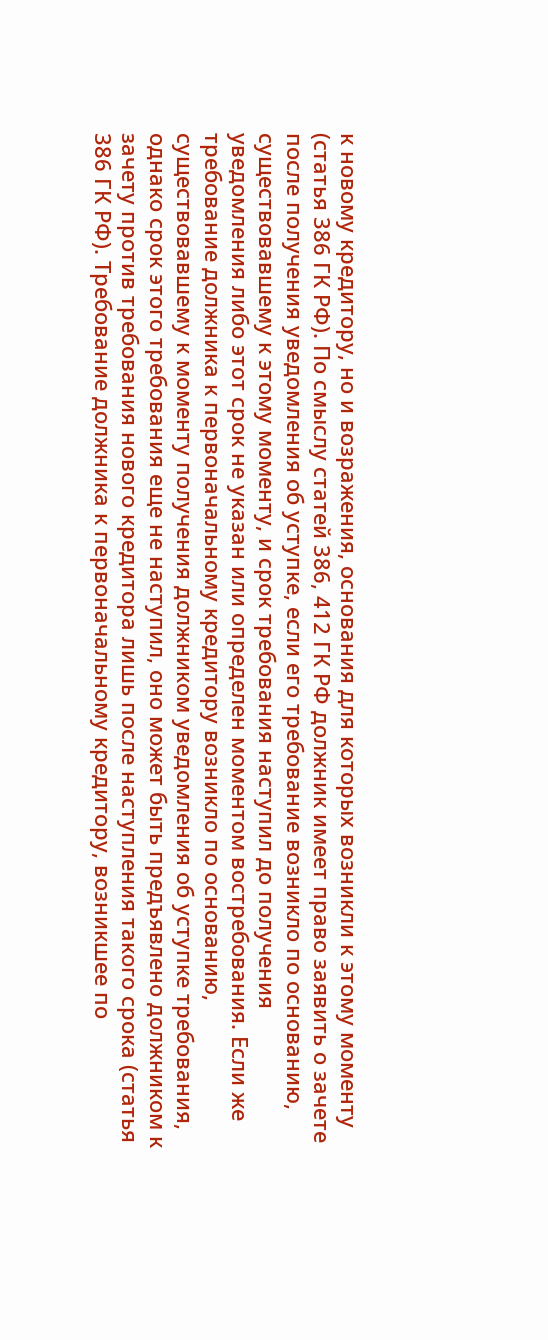к новому кредитору, но и возражения, основания для которых возникли к этому моменту (статья 386 ГК РФ). По смыслу статей 386, 412 ГК РФ должник имеет право заявить о зачете после получения уведомления об уступке, если его требование возникло по основанию, существовавшему к этому моменту, и срок требования наступил до получения уведомления либо этот срок не указан или определен моментом востребования. Если же требование должника к первоначальному кредитору возникло по основанию, существовавшему к моменту получения должником уведомления об уступке требования, однако срок этого требования еще не наступил, оно может быть предъявлено должником к зачету против требования нового кредитора лишь после наступления такого срока (статья 386 ГК РФ). Требование должника к первоначальному кредитору, возникшее по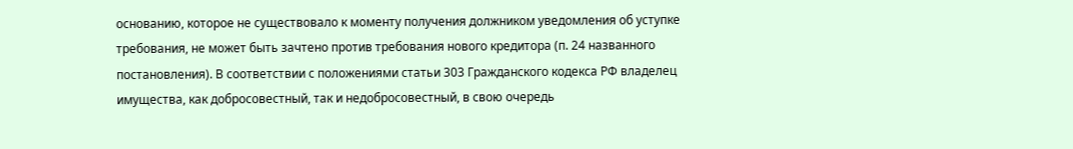основанию, которое не существовало к моменту получения должником уведомления об уступке требования, не может быть зачтено против требования нового кредитора (п. 24 названного постановления). В соответствии с положениями статьи 303 Гражданского кодекса РФ владелец имущества, как добросовестный, так и недобросовестный, в свою очередь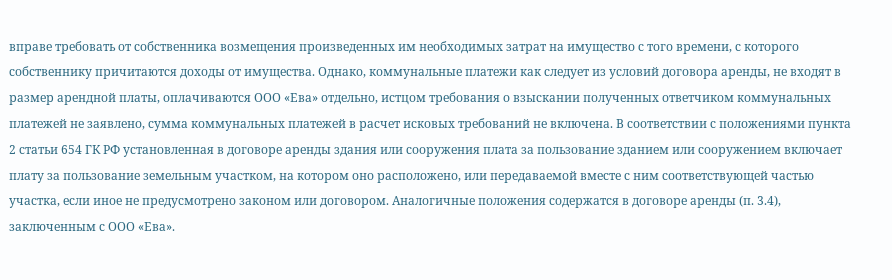вправе требовать от собственника возмещения произведенных им необходимых затрат на имущество с того времени, с которого собственнику причитаются доходы от имущества. Однако, коммунальные платежи как следует из условий договора аренды, не входят в размер арендной платы, оплачиваются ООО «Ева» отдельно, истцом требования о взыскании полученных ответчиком коммунальных платежей не заявлено, сумма коммунальных платежей в расчет исковых требований не включена. В соответствии с положениями пункта 2 статьи 654 ГК РФ установленная в договоре аренды здания или сооружения плата за пользование зданием или сооружением включает плату за пользование земельным участком, на котором оно расположено, или передаваемой вместе с ним соответствующей частью участка, если иное не предусмотрено законом или договором. Аналогичные положения содержатся в договоре аренды (п. 3.4), заключенным с ООО «Ева».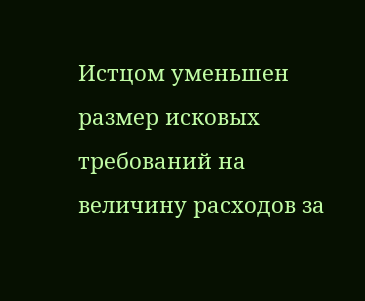Истцом уменьшен размер исковых требований на величину расходов за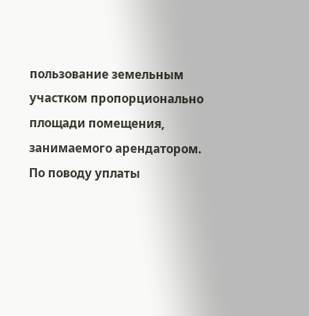пользование земельным участком пропорционально площади помещения, занимаемого арендатором. По поводу уплаты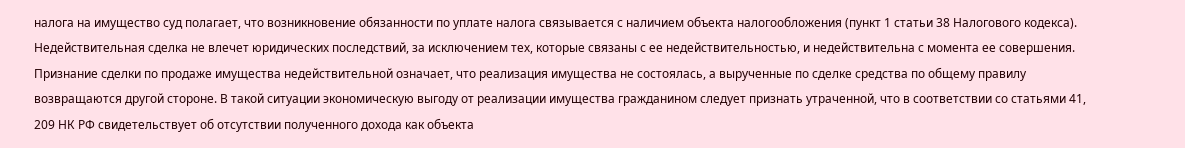налога на имущество суд полагает, что возникновение обязанности по уплате налога связывается с наличием объекта налогообложения (пункт 1 статьи 38 Налогового кодекса). Недействительная сделка не влечет юридических последствий, за исключением тех, которые связаны с ее недействительностью, и недействительна с момента ее совершения. Признание сделки по продаже имущества недействительной означает, что реализация имущества не состоялась, а вырученные по сделке средства по общему правилу возвращаются другой стороне. В такой ситуации экономическую выгоду от реализации имущества гражданином следует признать утраченной, что в соответствии со статьями 41, 209 НК РФ свидетельствует об отсутствии полученного дохода как объекта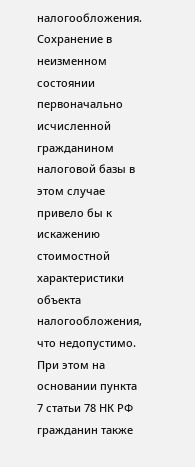налогообложения. Сохранение в неизменном состоянии первоначально исчисленной гражданином налоговой базы в этом случае привело бы к искажению стоимостной характеристики объекта налогообложения, что недопустимо. При этом на основании пункта 7 статьи 78 НК РФ гражданин также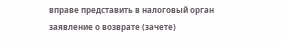вправе представить в налоговый орган заявление о возврате (зачете)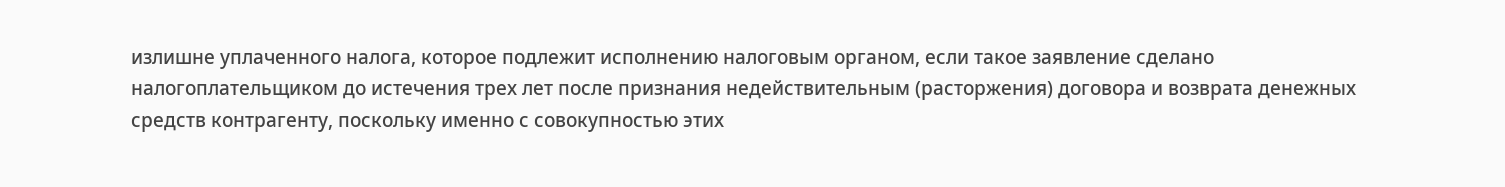излишне уплаченного налога, которое подлежит исполнению налоговым органом, если такое заявление сделано налогоплательщиком до истечения трех лет после признания недействительным (расторжения) договора и возврата денежных средств контрагенту, поскольку именно с совокупностью этих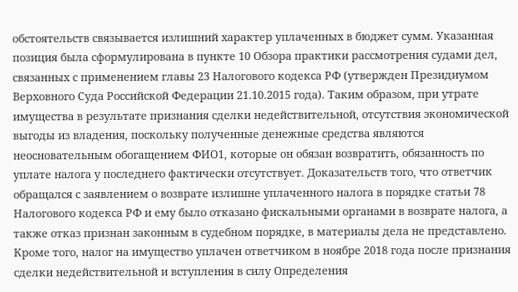обстоятельств связывается излишний характер уплаченных в бюджет сумм. Указанная позиция была сформулирована в пункте 10 Обзора практики рассмотрения судами дел, связанных с применением главы 23 Налогового кодекса РФ (утвержден Президиумом Верховного Суда Российской Федерации 21.10.2015 года). Таким образом, при утрате имущества в результате признания сделки недействительной, отсутствия экономической выгоды из владения, поскольку полученные денежные средства являются неосновательным обогащением ФИО1, которые он обязан возвратить, обязанность по уплате налога у последнего фактически отсутствует. Доказательств того, что ответчик обращался с заявлением о возврате излишне уплаченного налога в порядке статьи 78 Налогового кодекса РФ и ему было отказано фискальными органами в возврате налога, а также отказ признан законным в судебном порядке, в материалы дела не представлено. Кроме того, налог на имущество уплачен ответчиком в ноябре 2018 года после признания сделки недействительной и вступления в силу Определения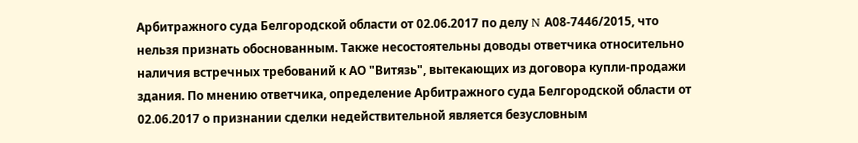Арбитражного суда Белгородской области от 02.06.2017 по делу N А08-7446/2015, что нельзя признать обоснованным. Также несостоятельны доводы ответчика относительно наличия встречных требований к АО "Витязь", вытекающих из договора купли-продажи здания. По мнению ответчика, определение Арбитражного суда Белгородской области от 02.06.2017 о признании сделки недействительной является безусловным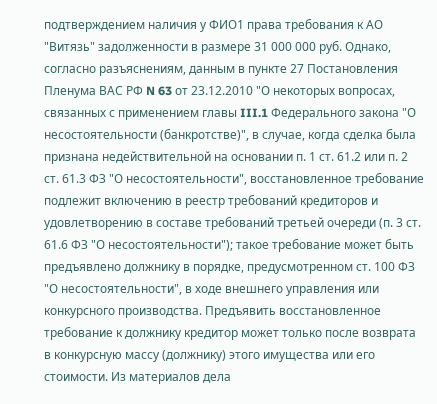подтверждением наличия у ФИО1 права требования к АО "Витязь" задолженности в размере 31 000 000 руб. Однако, согласно разъяснениям, данным в пункте 27 Постановления Пленума ВАС РФ N 63 от 23.12.2010 "О некоторых вопросах, связанных с применением главы III.1 Федерального закона "О несостоятельности (банкротстве)", в случае, когда сделка была признана недействительной на основании п. 1 ст. 61.2 или п. 2 ст. 61.3 ФЗ "О несостоятельности", восстановленное требование подлежит включению в реестр требований кредиторов и удовлетворению в составе требований третьей очереди (п. 3 ст. 61.6 ФЗ "О несостоятельности"); такое требование может быть предъявлено должнику в порядке, предусмотренном ст. 100 ФЗ "О несостоятельности", в ходе внешнего управления или конкурсного производства. Предъявить восстановленное требование к должнику кредитор может только после возврата в конкурсную массу (должнику) этого имущества или его стоимости. Из материалов дела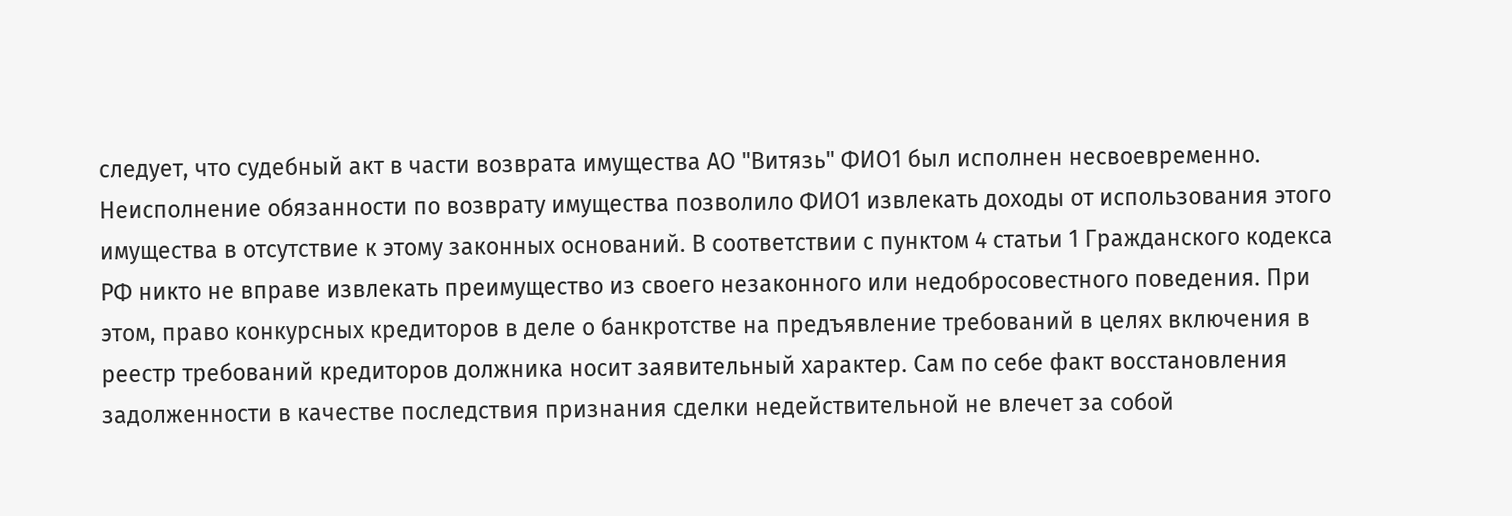следует, что судебный акт в части возврата имущества АО "Витязь" ФИО1 был исполнен несвоевременно. Неисполнение обязанности по возврату имущества позволило ФИО1 извлекать доходы от использования этого имущества в отсутствие к этому законных оснований. В соответствии с пунктом 4 статьи 1 Гражданского кодекса РФ никто не вправе извлекать преимущество из своего незаконного или недобросовестного поведения. При этом, право конкурсных кредиторов в деле о банкротстве на предъявление требований в целях включения в реестр требований кредиторов должника носит заявительный характер. Сам по себе факт восстановления задолженности в качестве последствия признания сделки недействительной не влечет за собой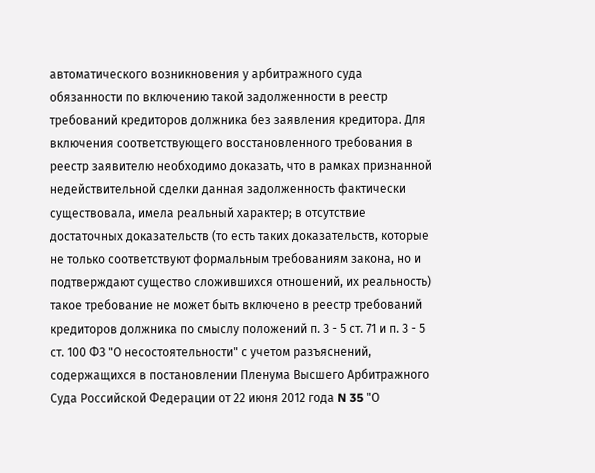автоматического возникновения у арбитражного суда обязанности по включению такой задолженности в реестр требований кредиторов должника без заявления кредитора. Для включения соответствующего восстановленного требования в реестр заявителю необходимо доказать, что в рамках признанной недействительной сделки данная задолженность фактически существовала, имела реальный характер; в отсутствие достаточных доказательств (то есть таких доказательств, которые не только соответствуют формальным требованиям закона, но и подтверждают существо сложившихся отношений, их реальность) такое требование не может быть включено в реестр требований кредиторов должника по смыслу положений п. 3 - 5 ст. 71 и п. 3 - 5 ст. 100 ФЗ "О несостоятельности" с учетом разъяснений, содержащихся в постановлении Пленума Высшего Арбитражного Суда Российской Федерации от 22 июня 2012 года N 35 "О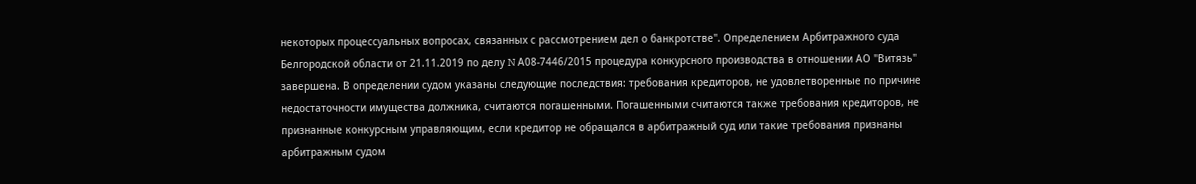некоторых процессуальных вопросах, связанных с рассмотрением дел о банкротстве". Определением Арбитражного суда Белгородской области от 21.11.2019 по делу N А08-7446/2015 процедура конкурсного производства в отношении АО "Витязь" завершена. В определении судом указаны следующие последствия: требования кредиторов, не удовлетворенные по причине недостаточности имущества должника, считаются погашенными. Погашенными считаются также требования кредиторов, не признанные конкурсным управляющим, если кредитор не обращался в арбитражный суд или такие требования признаны арбитражным судом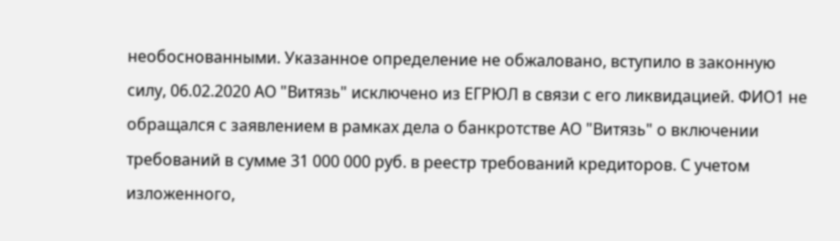необоснованными. Указанное определение не обжаловано, вступило в законную силу, 06.02.2020 АО "Витязь" исключено из ЕГРЮЛ в связи с его ликвидацией. ФИО1 не обращался с заявлением в рамках дела о банкротстве АО "Витязь" о включении требований в сумме 31 000 000 руб. в реестр требований кредиторов. С учетом изложенного,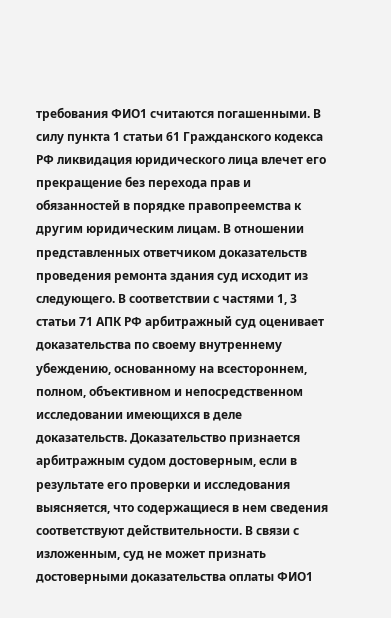требования ФИО1 считаются погашенными. В силу пункта 1 статьи 61 Гражданского кодекса РФ ликвидация юридического лица влечет его прекращение без перехода прав и обязанностей в порядке правопреемства к другим юридическим лицам. В отношении представленных ответчиком доказательств проведения ремонта здания суд исходит из следующего. В соответствии с частями 1, 3 статьи 71 АПК РФ арбитражный суд оценивает доказательства по своему внутреннему убеждению, основанному на всестороннем, полном, объективном и непосредственном исследовании имеющихся в деле доказательств. Доказательство признается арбитражным судом достоверным, если в результате его проверки и исследования выясняется, что содержащиеся в нем сведения соответствуют действительности. В связи с изложенным, суд не может признать достоверными доказательства оплаты ФИО1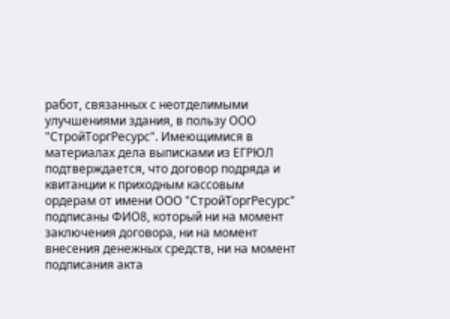работ, связанных с неотделимыми улучшениями здания, в пользу ООО "СтройТоргРесурс". Имеющимися в материалах дела выписками из ЕГРЮЛ подтверждается, что договор подряда и квитанции к приходным кассовым ордерам от имени ООО "СтройТоргРесурс" подписаны ФИО8, который ни на момент заключения договора, ни на момент внесения денежных средств, ни на момент подписания акта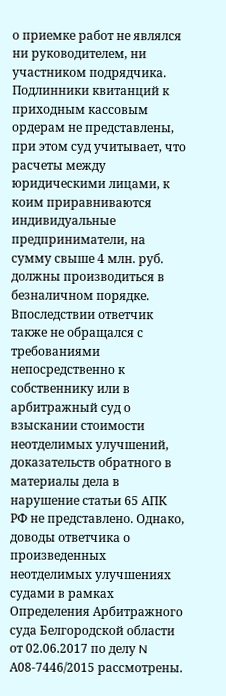о приемке работ не являлся ни руководителем, ни участником подрядчика. Подлинники квитанций к приходным кассовым ордерам не представлены, при этом суд учитывает, что расчеты между юридическими лицами, к коим приравниваются индивидуальные предприниматели, на сумму свыше 4 млн. руб. должны производиться в безналичном порядке. Впоследствии ответчик также не обращался с требованиями непосредственно к собственнику или в арбитражный суд о взыскании стоимости неотделимых улучшений, доказательств обратного в материалы дела в нарушение статьи 65 АПК РФ не представлено. Однако, доводы ответчика о произведенных неотделимых улучшениях судами в рамках Определения Арбитражного суда Белгородской области от 02.06.2017 по делу N А08-7446/2015 рассмотрены.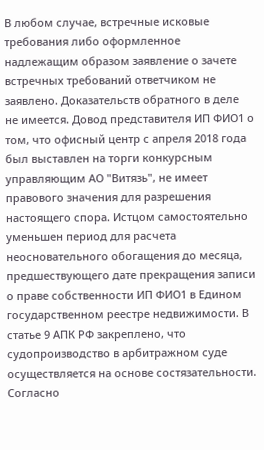В любом случае, встречные исковые требования либо оформленное надлежащим образом заявление о зачете встречных требований ответчиком не заявлено. Доказательств обратного в деле не имеется. Довод представителя ИП ФИО1 о том, что офисный центр с апреля 2018 года был выставлен на торги конкурсным управляющим АО "Витязь", не имеет правового значения для разрешения настоящего спора. Истцом самостоятельно уменьшен период для расчета неосновательного обогащения до месяца, предшествующего дате прекращения записи о праве собственности ИП ФИО1 в Едином государственном реестре недвижимости. В статье 9 АПК РФ закреплено, что судопроизводство в арбитражном суде осуществляется на основе состязательности. Согласно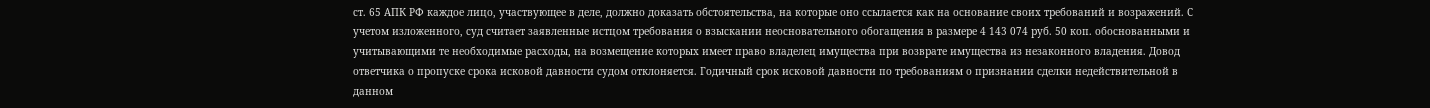ст. 65 АПК РФ каждое лицо, участвующее в деле, должно доказать обстоятельства, на которые оно ссылается как на основание своих требований и возражений. С учетом изложенного, суд считает заявленные истцом требования о взыскании неосновательного обогащения в размере 4 143 074 руб. 50 коп. обоснованными и учитывающими те необходимые расходы, на возмещение которых имеет право владелец имущества при возврате имущества из незаконного владения. Довод ответчика о пропуске срока исковой давности судом отклоняется. Годичный срок исковой давности по требованиям о признании сделки недействительной в данном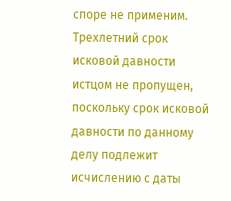споре не применим. Трехлетний срок исковой давности истцом не пропущен, поскольку срок исковой давности по данному делу подлежит исчислению с даты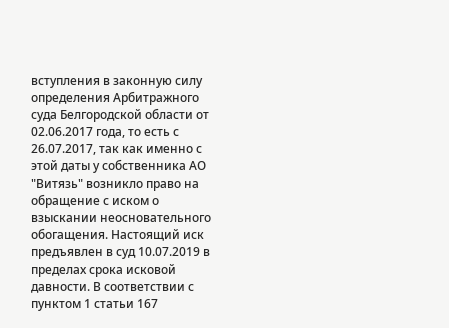вступления в законную силу определения Арбитражного суда Белгородской области от 02.06.2017 года, то есть с 26.07.2017, так как именно с этой даты у собственника АО "Витязь" возникло право на обращение с иском о взыскании неосновательного обогащения. Настоящий иск предъявлен в суд 10.07.2019 в пределах срока исковой давности. В соответствии с пунктом 1 статьи 167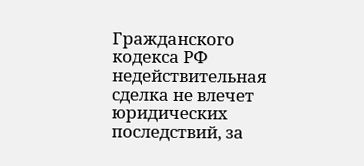Гражданского кодекса РФ недействительная сделка не влечет юридических последствий, за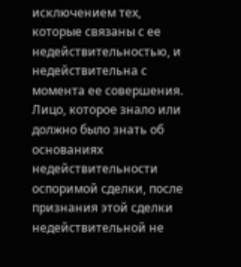исключением тех, которые связаны с ее недействительностью, и недействительна с момента ее совершения. Лицо, которое знало или должно было знать об основаниях недействительности оспоримой сделки, после признания этой сделки недействительной не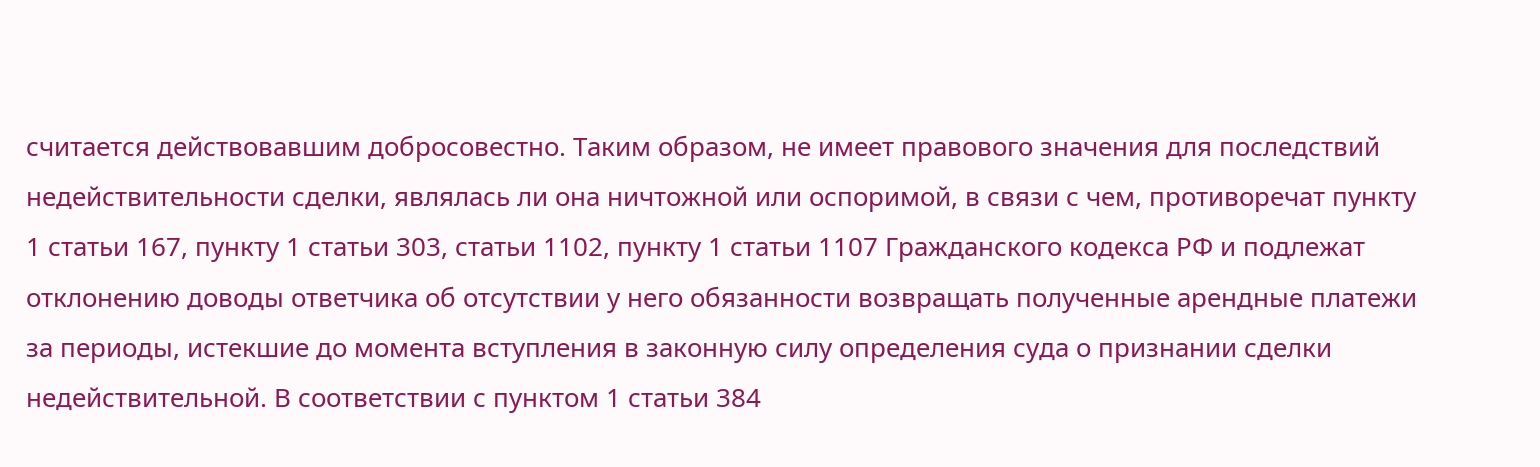считается действовавшим добросовестно. Таким образом, не имеет правового значения для последствий недействительности сделки, являлась ли она ничтожной или оспоримой, в связи с чем, противоречат пункту 1 статьи 167, пункту 1 статьи 303, статьи 1102, пункту 1 статьи 1107 Гражданского кодекса РФ и подлежат отклонению доводы ответчика об отсутствии у него обязанности возвращать полученные арендные платежи за периоды, истекшие до момента вступления в законную силу определения суда о признании сделки недействительной. В соответствии с пунктом 1 статьи 384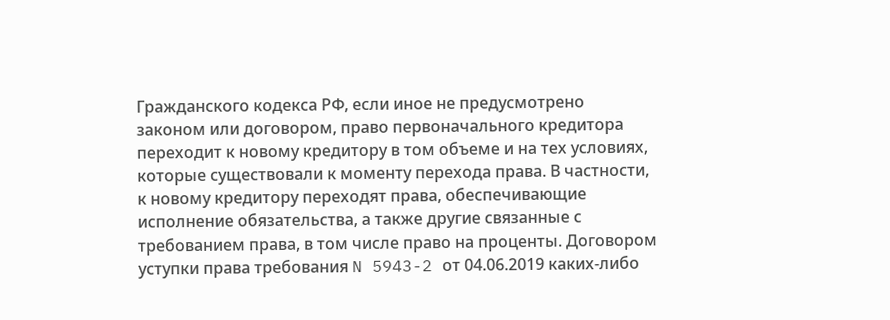Гражданского кодекса РФ, если иное не предусмотрено законом или договором, право первоначального кредитора переходит к новому кредитору в том объеме и на тех условиях, которые существовали к моменту перехода права. В частности, к новому кредитору переходят права, обеспечивающие исполнение обязательства, а также другие связанные с требованием права, в том числе право на проценты. Договором уступки права требования N 5943-2 от 04.06.2019 каких-либо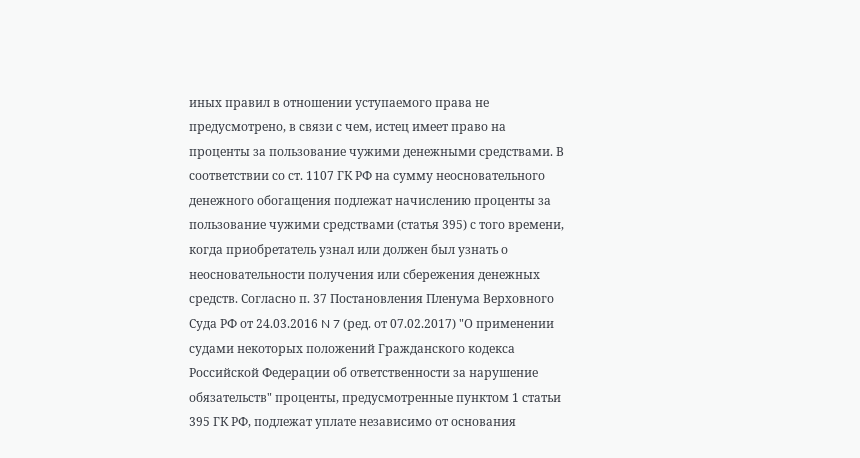иных правил в отношении уступаемого права не предусмотрено, в связи с чем, истец имеет право на проценты за пользование чужими денежными средствами. В соответствии со ст. 1107 ГК РФ на сумму неосновательного денежного обогащения подлежат начислению проценты за пользование чужими средствами (статья 395) с того времени, когда приобретатель узнал или должен был узнать о неосновательности получения или сбережения денежных средств. Согласно п. 37 Постановления Пленума Верховного Суда РФ от 24.03.2016 N 7 (ред. от 07.02.2017) "О применении судами некоторых положений Гражданского кодекса Российской Федерации об ответственности за нарушение обязательств" проценты, предусмотренные пунктом 1 статьи 395 ГК РФ, подлежат уплате независимо от основания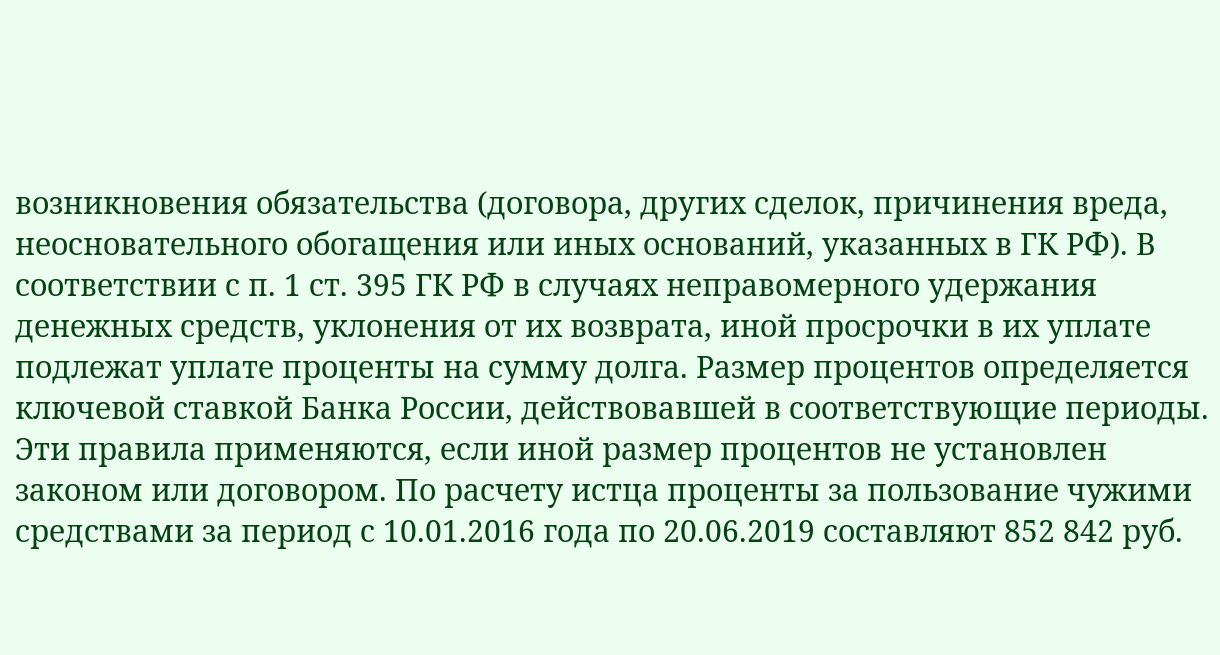возникновения обязательства (договора, других сделок, причинения вреда, неосновательного обогащения или иных оснований, указанных в ГК РФ). В соответствии с п. 1 ст. 395 ГК РФ в случаях неправомерного удержания денежных средств, уклонения от их возврата, иной просрочки в их уплате подлежат уплате проценты на сумму долга. Размер процентов определяется ключевой ставкой Банка России, действовавшей в соответствующие периоды. Эти правила применяются, если иной размер процентов не установлен законом или договором. По расчету истца проценты за пользование чужими средствами за период с 10.01.2016 года по 20.06.2019 составляют 852 842 руб.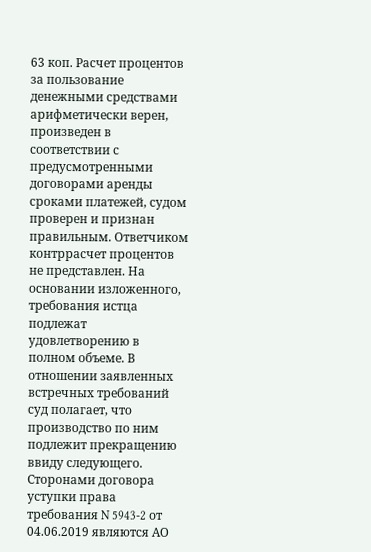63 коп. Расчет процентов за пользование денежными средствами арифметически верен, произведен в соответствии с предусмотренными договорами аренды сроками платежей, судом проверен и признан правильным. Ответчиком контррасчет процентов не представлен. На основании изложенного, требования истца подлежат удовлетворению в полном объеме. В отношении заявленных встречных требований суд полагает, что производство по ним подлежит прекращению ввиду следующего. Сторонами договора уступки права требования N 5943-2 от 04.06.2019 являются АО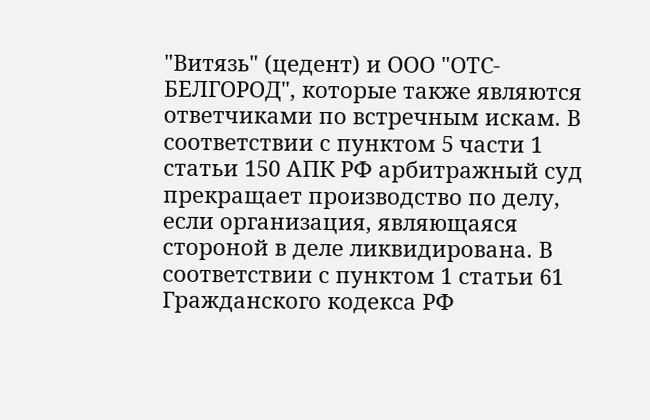"Витязь" (цедент) и ООО "ОТС-БЕЛГОРОД", которые также являются ответчиками по встречным искам. В соответствии с пунктом 5 части 1 статьи 150 АПК РФ арбитражный суд прекращает производство по делу, если организация, являющаяся стороной в деле ликвидирована. В соответствии с пунктом 1 статьи 61 Гражданского кодекса РФ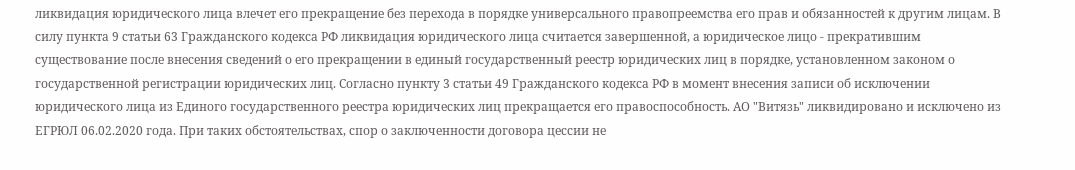ликвидация юридического лица влечет его прекращение без перехода в порядке универсального правопреемства его прав и обязанностей к другим лицам. В силу пункта 9 статьи 63 Гражданского кодекса РФ ликвидация юридического лица считается завершенной, а юридическое лицо - прекратившим существование после внесения сведений о его прекращении в единый государственный реестр юридических лиц в порядке, установленном законом о государственной регистрации юридических лиц. Согласно пункту 3 статьи 49 Гражданского кодекса РФ в момент внесения записи об исключении юридического лица из Единого государственного реестра юридических лиц прекращается его правоспособность. АО "Витязь" ликвидировано и исключено из ЕГРЮЛ 06.02.2020 года. При таких обстоятельствах, спор о заключенности договора цессии не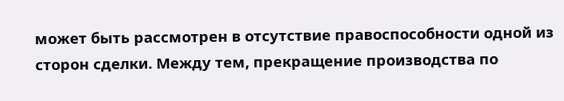может быть рассмотрен в отсутствие правоспособности одной из сторон сделки. Между тем, прекращение производства по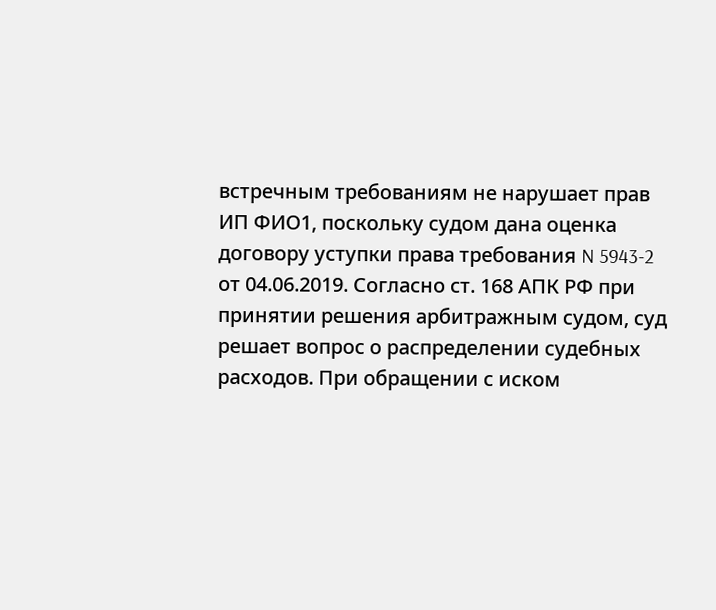встречным требованиям не нарушает прав ИП ФИО1, поскольку судом дана оценка договору уступки права требования N 5943-2 от 04.06.2019. Согласно ст. 168 АПК РФ при принятии решения арбитражным судом, суд решает вопрос о распределении судебных расходов. При обращении с иском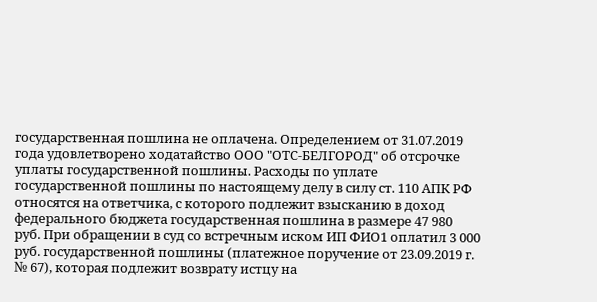государственная пошлина не оплачена. Определением от 31.07.2019 года удовлетворено ходатайство ООО "ОТС-БЕЛГОРОД" об отсрочке уплаты государственной пошлины. Расходы по уплате государственной пошлины по настоящему делу в силу ст. 110 АПК РФ относятся на ответчика, с которого подлежит взысканию в доход федерального бюджета государственная пошлина в размере 47 980 руб. При обращении в суд со встречным иском ИП ФИО1 оплатил 3 000 руб. государственной пошлины (платежное поручение от 23.09.2019 г. № 67), которая подлежит возврату истцу на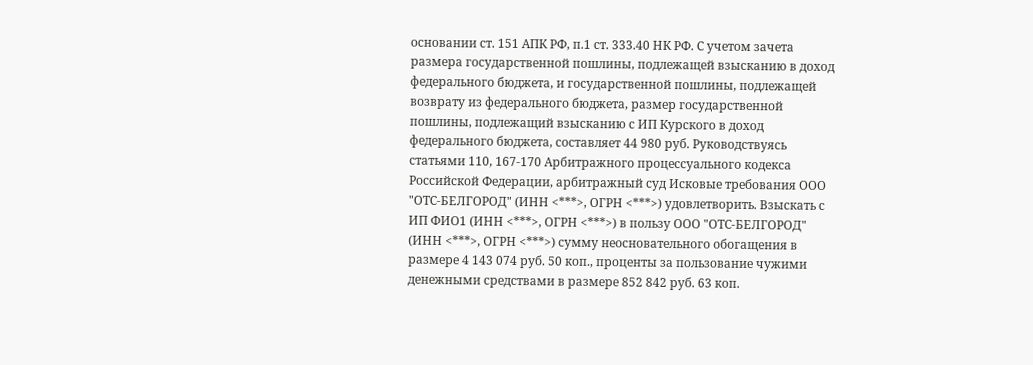основании ст. 151 АПК РФ, п.1 ст. 333.40 НК РФ. С учетом зачета размера государственной пошлины, подлежащей взысканию в доход федерального бюджета, и государственной пошлины, подлежащей возврату из федерального бюджета, размер государственной пошлины, подлежащий взысканию с ИП Курского в доход федерального бюджета, составляет 44 980 руб. Руководствуясь статьями 110, 167-170 Арбитражного процессуального кодекса Российской Федерации, арбитражный суд Исковые требования ООО "ОТС-БЕЛГОРОД" (ИНН <***>, ОГРН <***>) удовлетворить. Взыскать с ИП ФИО1 (ИНН <***>, ОГРН <***>) в пользу ООО "ОТС-БЕЛГОРОД" (ИНН <***>, ОГРН <***>) сумму неосновательного обогащения в размере 4 143 074 руб. 50 коп., проценты за пользование чужими денежными средствами в размере 852 842 руб. 63 коп.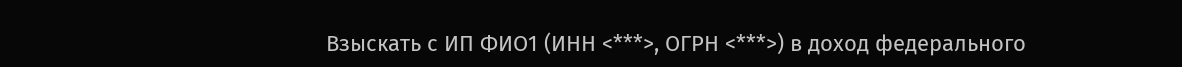Взыскать с ИП ФИО1 (ИНН <***>, ОГРН <***>) в доход федерального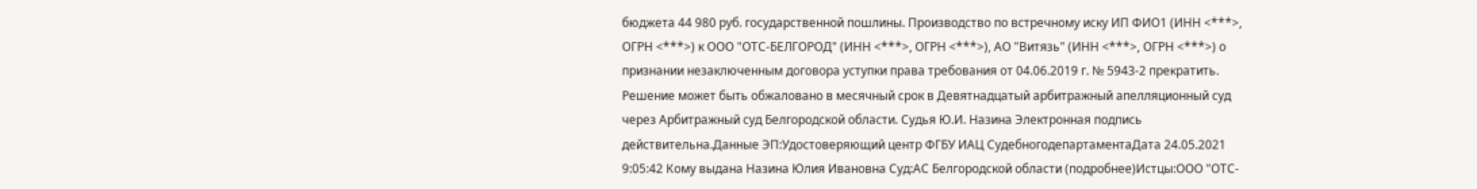бюджета 44 980 руб. государственной пошлины. Производство по встречному иску ИП ФИО1 (ИНН <***>, ОГРН <***>) к ООО "ОТС-БЕЛГОРОД" (ИНН <***>, ОГРН <***>), АО "Витязь" (ИНН <***>, ОГРН <***>) о признании незаключенным договора уступки права требования от 04.06.2019 г. № 5943-2 прекратить. Решение может быть обжаловано в месячный срок в Девятнадцатый арбитражный апелляционный суд через Арбитражный суд Белгородской области. Судья Ю.И. Назина Электронная подпись действительна.Данные ЭП:Удостоверяющий центр ФГБУ ИАЦ СудебногодепартаментаДата 24.05.2021 9:05:42 Кому выдана Назина Юлия Ивановна Суд:АС Белгородской области (подробнее)Истцы:ООО "ОТС-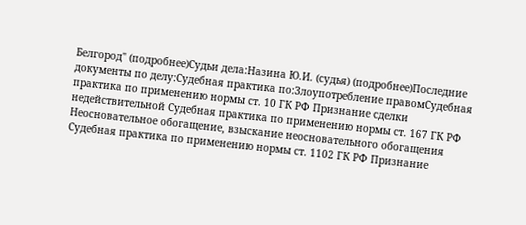Белгород" (подробнее)Судьи дела:Назина Ю.И. (судья) (подробнее)Последние документы по делу:Судебная практика по:Злоупотребление правомСудебная практика по применению нормы ст. 10 ГК РФ Признание сделки недействительной Судебная практика по применению нормы ст. 167 ГК РФ Неосновательное обогащение, взыскание неосновательного обогащения Судебная практика по применению нормы ст. 1102 ГК РФ Признание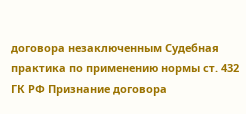договора незаключенным Судебная практика по применению нормы ст. 432 ГК РФ Признание договора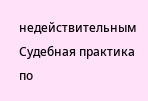недействительным Судебная практика по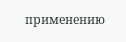применению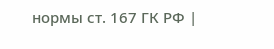нормы ст. 167 ГК РФ |